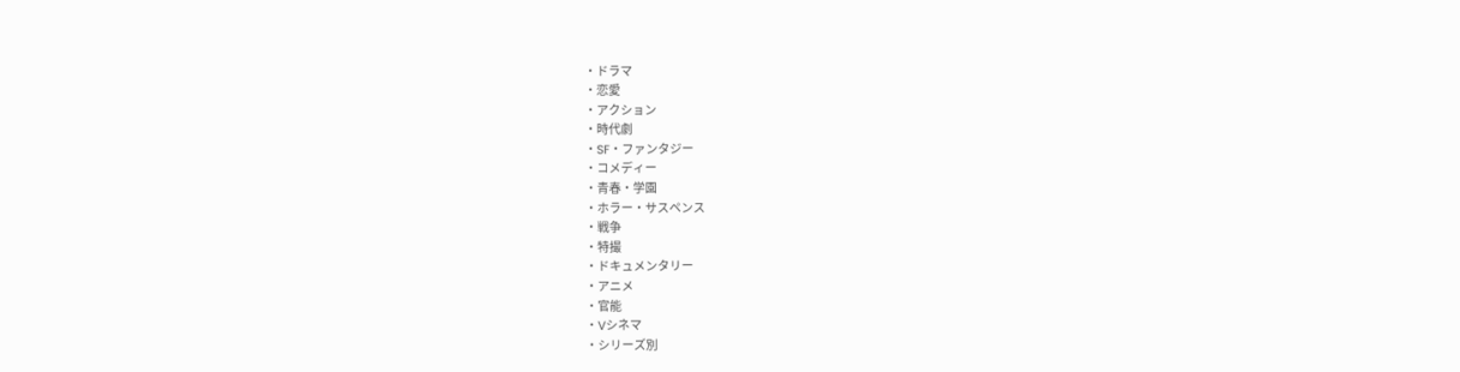・ドラマ
・恋愛
・アクション
・時代劇
・SF・ファンタジー
・コメディー
・青春・学園
・ホラー・サスペンス
・戦争
・特撮
・ドキュメンタリー
・アニメ
・官能
・Vシネマ
・シリーズ別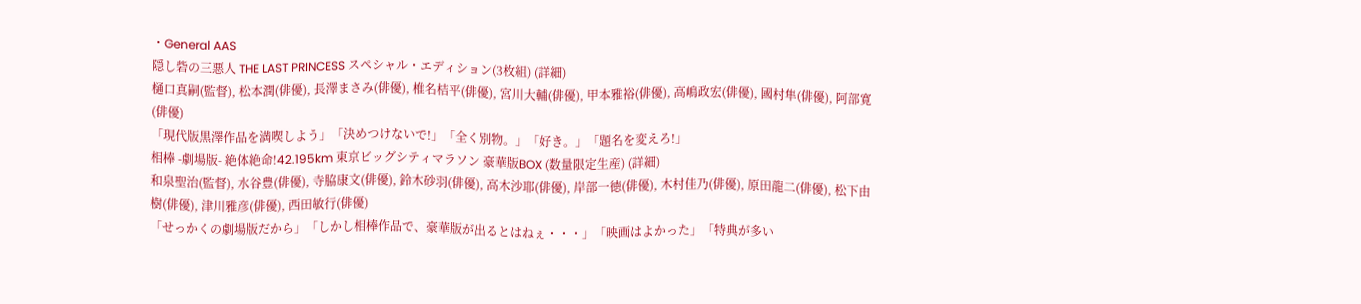・General AAS
隠し砦の三悪人 THE LAST PRINCESS スペシャル・エディション(3枚組) (詳細)
樋口真嗣(監督), 松本潤(俳優), 長澤まさみ(俳優), 椎名桔平(俳優), 宮川大輔(俳優), 甲本雅裕(俳優), 高嶋政宏(俳優), 國村隼(俳優), 阿部寛(俳優)
「現代版黒澤作品を満喫しよう」「決めつけないで!」「全く別物。」「好き。」「題名を変えろ!」
相棒 -劇場版- 絶体絶命!42.195km 東京ビッグシティマラソン 豪華版BOX (数量限定生産) (詳細)
和泉聖治(監督), 水谷豊(俳優), 寺脇康文(俳優), 鈴木砂羽(俳優), 高木沙耶(俳優), 岸部一徳(俳優), 木村佳乃(俳優), 原田龍二(俳優), 松下由樹(俳優), 津川雅彦(俳優), 西田敏行(俳優)
「せっかくの劇場版だから」「しかし相棒作品で、豪華版が出るとはねぇ・・・」「映画はよかった」「特典が多い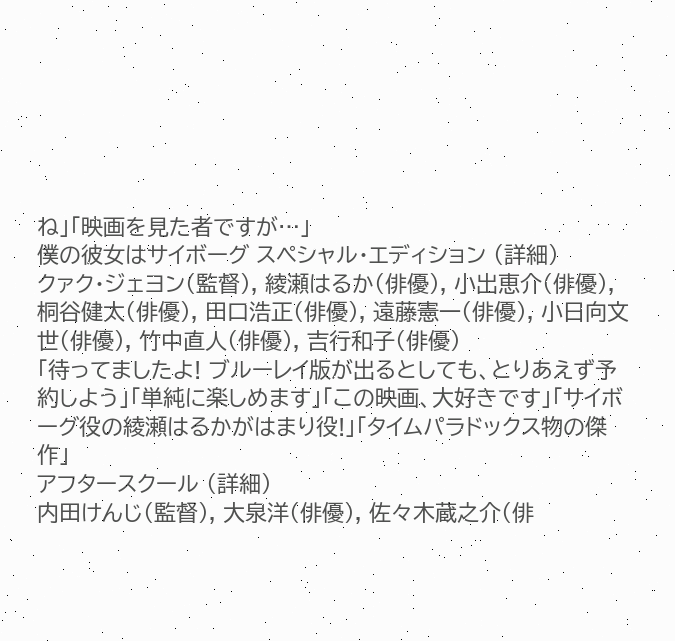ね」「映画を見た者ですが…」
僕の彼女はサイボーグ スペシャル・エディション (詳細)
クァク・ジェヨン(監督), 綾瀬はるか(俳優), 小出恵介(俳優), 桐谷健太(俳優), 田口浩正(俳優), 遠藤憲一(俳優), 小日向文世(俳優), 竹中直人(俳優), 吉行和子(俳優)
「待ってましたよ! ブルーレイ版が出るとしても、とりあえず予約しよう」「単純に楽しめます」「この映画、大好きです」「サイボーグ役の綾瀬はるかがはまり役!」「タイムパラドックス物の傑作」
アフタースクール (詳細)
内田けんじ(監督), 大泉洋(俳優), 佐々木蔵之介(俳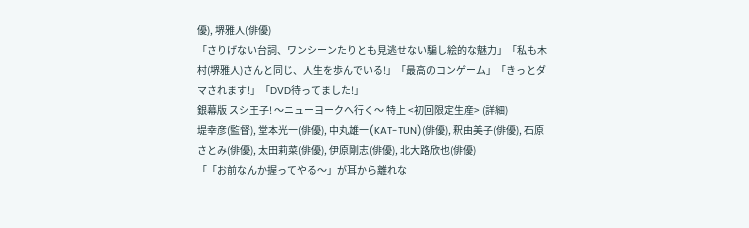優), 堺雅人(俳優)
「さりげない台詞、ワンシーンたりとも見逃せない騙し絵的な魅力」「私も木村(堺雅人)さんと同じ、人生を歩んでいる!」「最高のコンゲーム」「きっとダマされます!」「DVD待ってました!」
銀幕版 スシ王子! 〜ニューヨークへ行く〜 特上 <初回限定生産> (詳細)
堤幸彦(監督), 堂本光一(俳優), 中丸雄一(KAT-TUN)(俳優), 釈由美子(俳優), 石原さとみ(俳優), 太田莉菜(俳優), 伊原剛志(俳優), 北大路欣也(俳優)
「「お前なんか握ってやる〜」が耳から離れな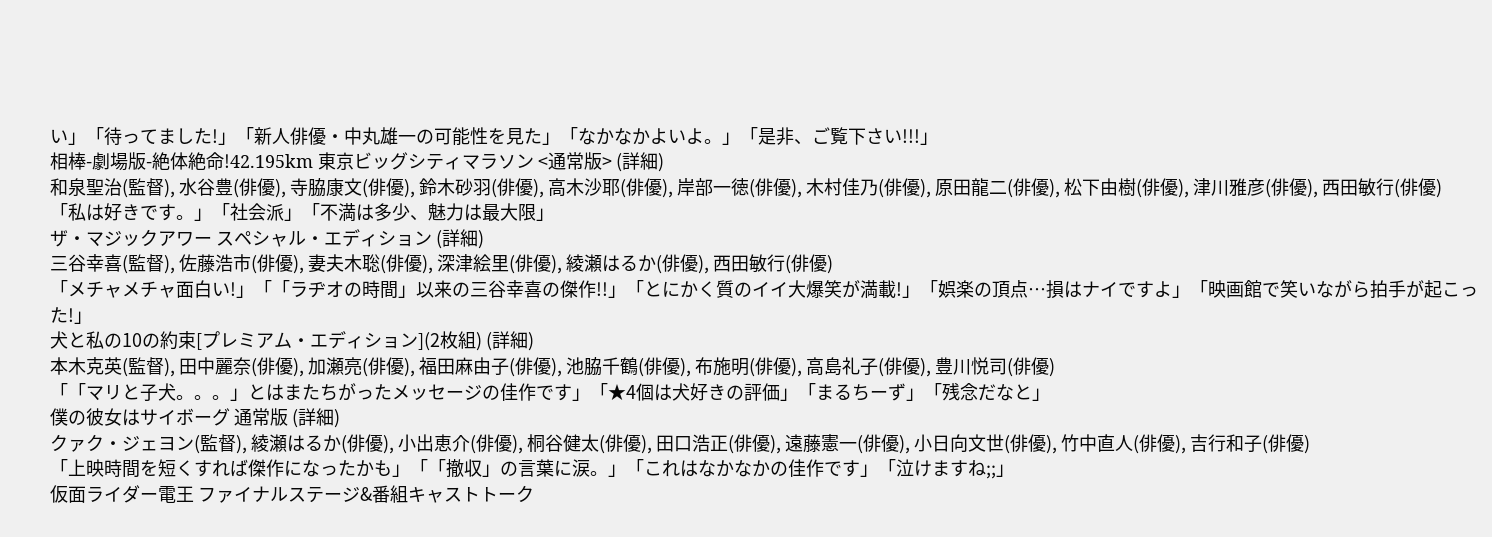い」「待ってました!」「新人俳優・中丸雄一の可能性を見た」「なかなかよいよ。」「是非、ご覧下さい!!!」
相棒-劇場版-絶体絶命!42.195km 東京ビッグシティマラソン <通常版> (詳細)
和泉聖治(監督), 水谷豊(俳優), 寺脇康文(俳優), 鈴木砂羽(俳優), 高木沙耶(俳優), 岸部一徳(俳優), 木村佳乃(俳優), 原田龍二(俳優), 松下由樹(俳優), 津川雅彦(俳優), 西田敏行(俳優)
「私は好きです。」「社会派」「不満は多少、魅力は最大限」
ザ・マジックアワー スペシャル・エディション (詳細)
三谷幸喜(監督), 佐藤浩市(俳優), 妻夫木聡(俳優), 深津絵里(俳優), 綾瀬はるか(俳優), 西田敏行(俳優)
「メチャメチャ面白い!」「「ラヂオの時間」以来の三谷幸喜の傑作!!」「とにかく質のイイ大爆笑が満載!」「娯楽の頂点…損はナイですよ」「映画館で笑いながら拍手が起こった!」
犬と私の10の約束[プレミアム・エディション](2枚組) (詳細)
本木克英(監督), 田中麗奈(俳優), 加瀬亮(俳優), 福田麻由子(俳優), 池脇千鶴(俳優), 布施明(俳優), 高島礼子(俳優), 豊川悦司(俳優)
「「マリと子犬。。。」とはまたちがったメッセージの佳作です」「★4個は犬好きの評価」「まるちーず」「残念だなと」
僕の彼女はサイボーグ 通常版 (詳細)
クァク・ジェヨン(監督), 綾瀬はるか(俳優), 小出恵介(俳優), 桐谷健太(俳優), 田口浩正(俳優), 遠藤憲一(俳優), 小日向文世(俳優), 竹中直人(俳優), 吉行和子(俳優)
「上映時間を短くすれば傑作になったかも」「「撤収」の言葉に涙。」「これはなかなかの佳作です」「泣けますね;;」
仮面ライダー電王 ファイナルステージ&番組キャストトーク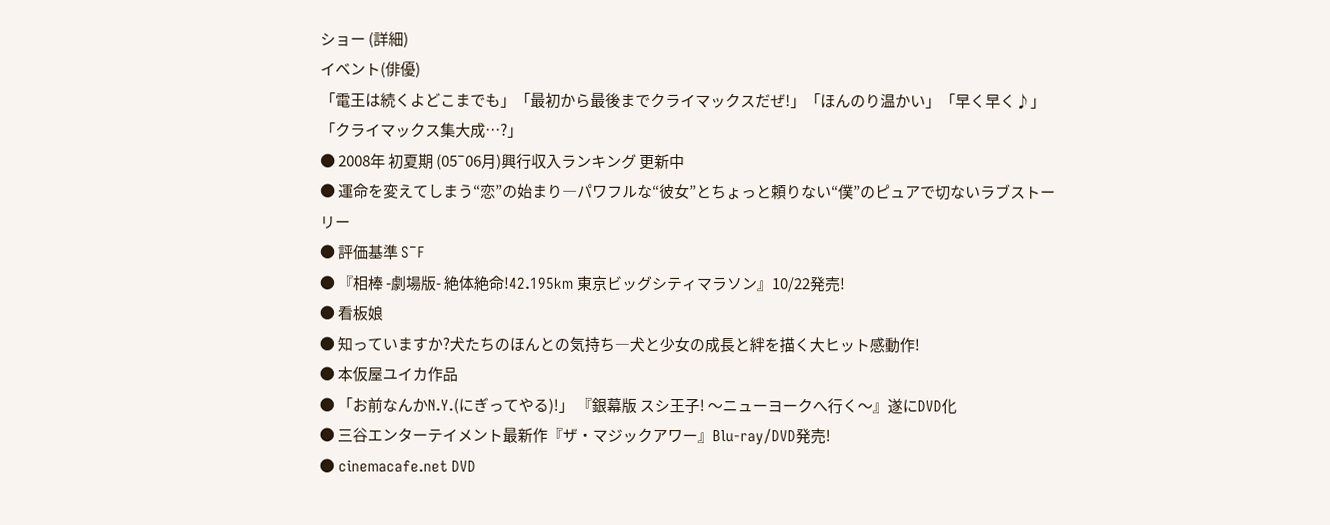ショー (詳細)
イベント(俳優)
「電王は続くよどこまでも」「最初から最後までクライマックスだぜ!」「ほんのり温かい」「早く早く♪」「クライマックス集大成…?」
● 2008年 初夏期 (05‾06月)興行収入ランキング 更新中
● 運命を変えてしまう“恋”の始まり―パワフルな“彼女”とちょっと頼りない“僕”のピュアで切ないラブストーリー
● 評価基準 S‾F
● 『相棒 -劇場版- 絶体絶命!42.195km 東京ビッグシティマラソン』10/22発売!
● 看板娘
● 知っていますか?犬たちのほんとの気持ち―犬と少女の成長と絆を描く大ヒット感動作!
● 本仮屋ユイカ作品
● 「お前なんかN.Y.(にぎってやる)!」 『銀幕版 スシ王子! 〜ニューヨークへ行く〜』遂にDVD化
● 三谷エンターテイメント最新作『ザ・マジックアワー』Blu-ray/DVD発売!
● cinemacafe.net DVD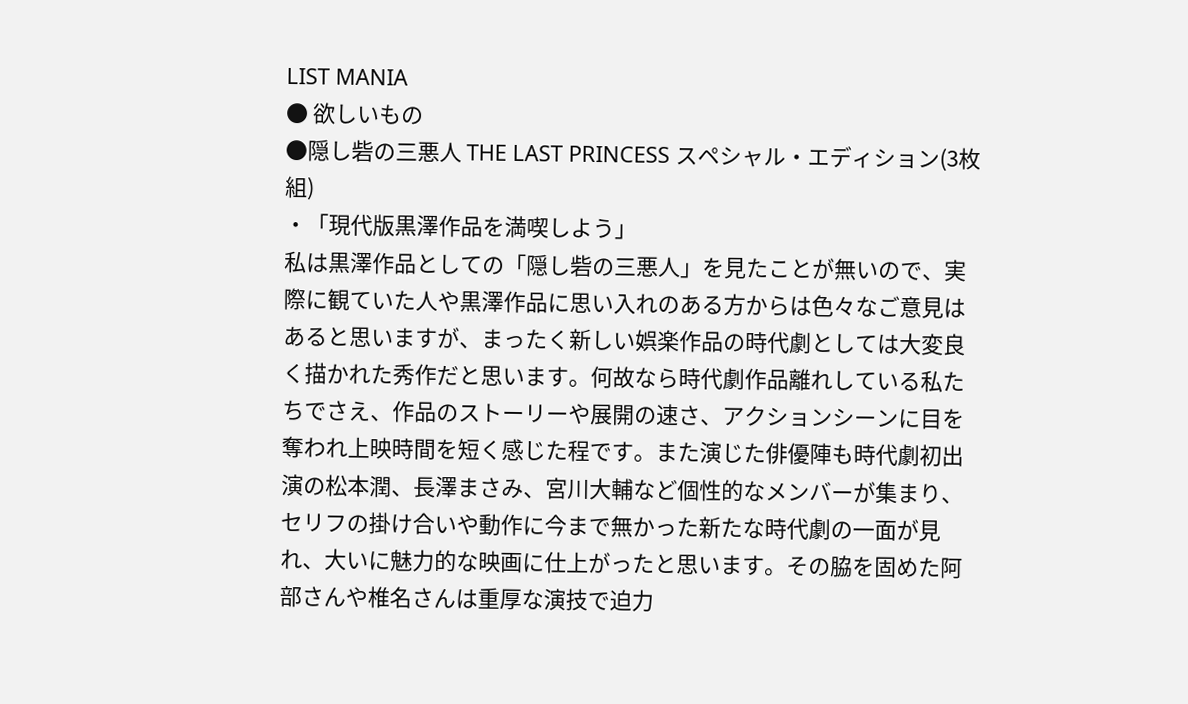LIST MANIA
● 欲しいもの
●隠し砦の三悪人 THE LAST PRINCESS スペシャル・エディション(3枚組)
・「現代版黒澤作品を満喫しよう」
私は黒澤作品としての「隠し砦の三悪人」を見たことが無いので、実際に観ていた人や黒澤作品に思い入れのある方からは色々なご意見はあると思いますが、まったく新しい娯楽作品の時代劇としては大変良く描かれた秀作だと思います。何故なら時代劇作品離れしている私たちでさえ、作品のストーリーや展開の速さ、アクションシーンに目を奪われ上映時間を短く感じた程です。また演じた俳優陣も時代劇初出演の松本潤、長澤まさみ、宮川大輔など個性的なメンバーが集まり、セリフの掛け合いや動作に今まで無かった新たな時代劇の一面が見れ、大いに魅力的な映画に仕上がったと思います。その脇を固めた阿部さんや椎名さんは重厚な演技で迫力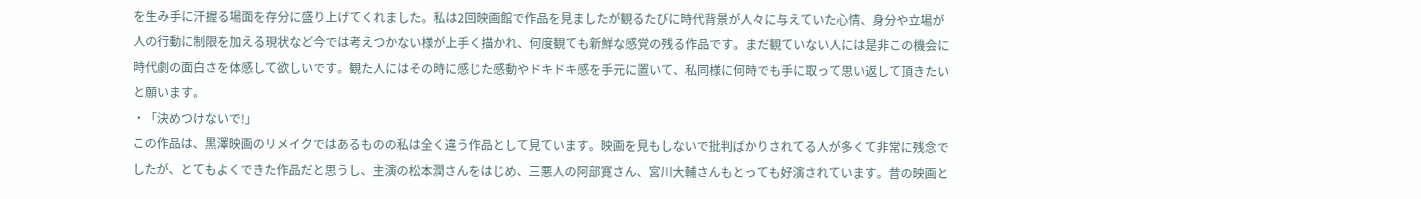を生み手に汗握る場面を存分に盛り上げてくれました。私は2回映画館で作品を見ましたが観るたびに時代背景が人々に与えていた心情、身分や立場が人の行動に制限を加える現状など今では考えつかない様が上手く描かれ、何度観ても新鮮な感覚の残る作品です。まだ観ていない人には是非この機会に時代劇の面白さを体感して欲しいです。観た人にはその時に感じた感動やドキドキ感を手元に置いて、私同様に何時でも手に取って思い返して頂きたいと願います。
・「決めつけないで!」
この作品は、黒澤映画のリメイクではあるものの私は全く違う作品として見ています。映画を見もしないで批判ばかりされてる人が多くて非常に残念でしたが、とてもよくできた作品だと思うし、主演の松本潤さんをはじめ、三悪人の阿部寛さん、宮川大輔さんもとっても好演されています。昔の映画と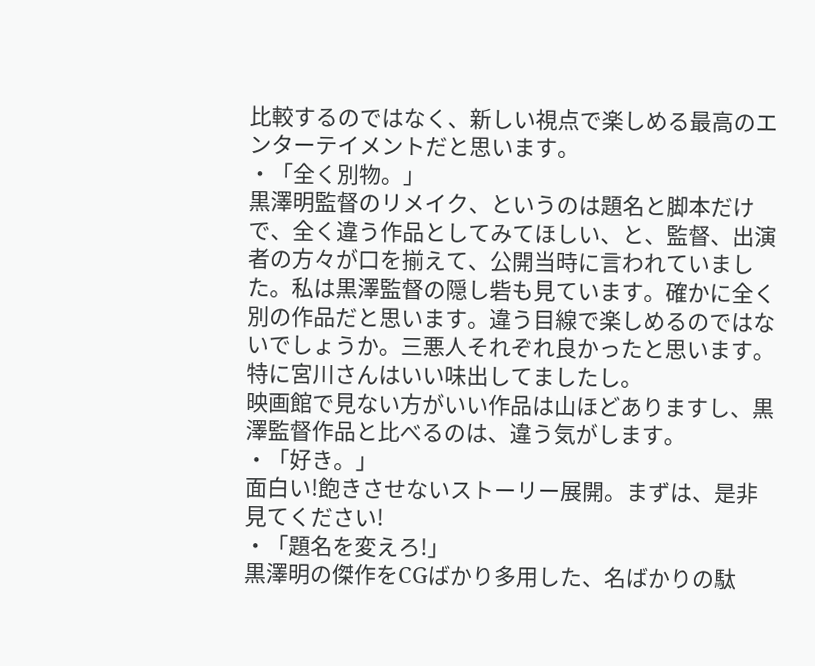比較するのではなく、新しい視点で楽しめる最高のエンターテイメントだと思います。
・「全く別物。」
黒澤明監督のリメイク、というのは題名と脚本だけで、全く違う作品としてみてほしい、と、監督、出演者の方々が口を揃えて、公開当時に言われていました。私は黒澤監督の隠し砦も見ています。確かに全く別の作品だと思います。違う目線で楽しめるのではないでしょうか。三悪人それぞれ良かったと思います。特に宮川さんはいい味出してましたし。
映画館で見ない方がいい作品は山ほどありますし、黒澤監督作品と比べるのは、違う気がします。
・「好き。」
面白い!飽きさせないストーリー展開。まずは、是非見てください!
・「題名を変えろ!」
黒澤明の傑作をCGばかり多用した、名ばかりの駄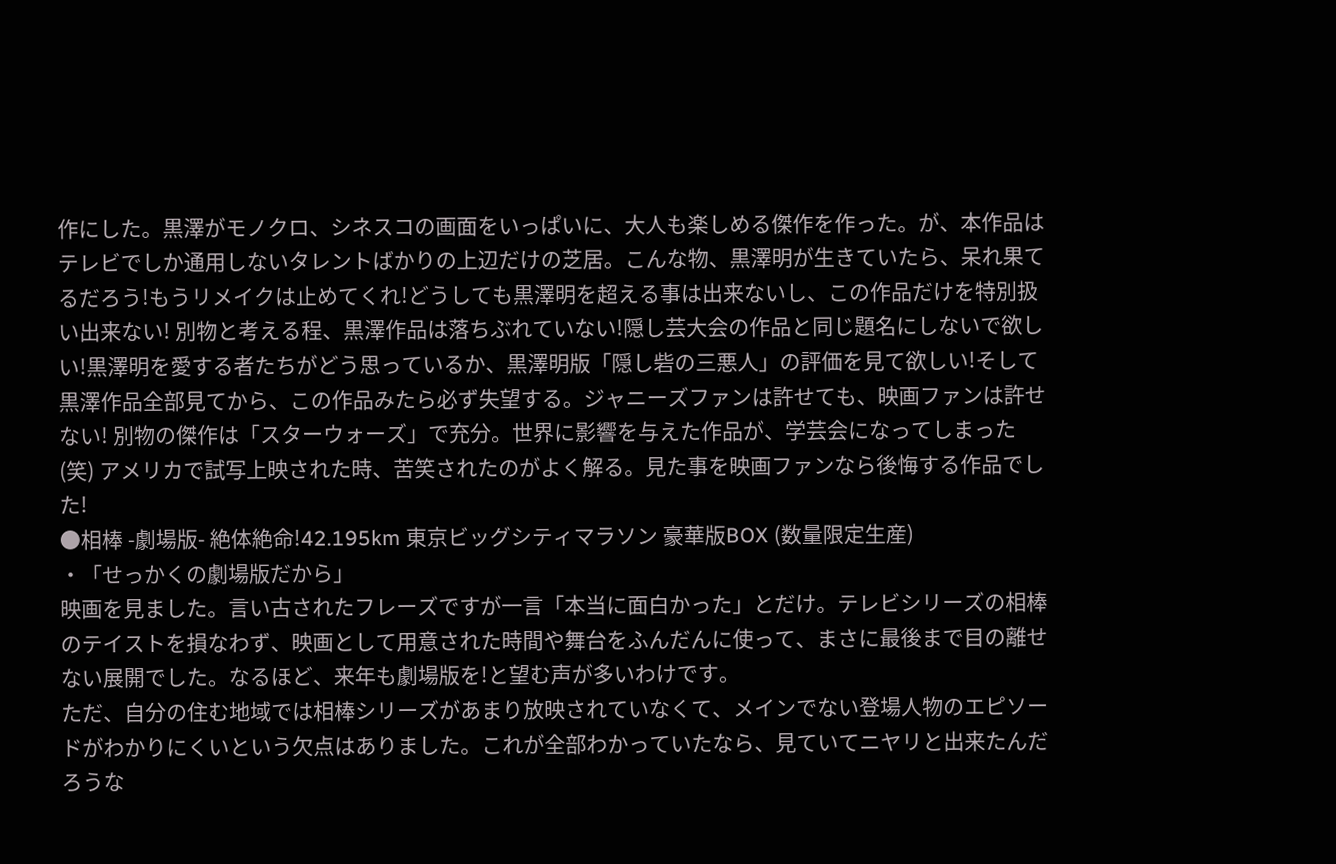作にした。黒澤がモノクロ、シネスコの画面をいっぱいに、大人も楽しめる傑作を作った。が、本作品はテレビでしか通用しないタレントばかりの上辺だけの芝居。こんな物、黒澤明が生きていたら、呆れ果てるだろう!もうリメイクは止めてくれ!どうしても黒澤明を超える事は出来ないし、この作品だけを特別扱い出来ない! 別物と考える程、黒澤作品は落ちぶれていない!隠し芸大会の作品と同じ題名にしないで欲しい!黒澤明を愛する者たちがどう思っているか、黒澤明版「隠し砦の三悪人」の評価を見て欲しい!そして黒澤作品全部見てから、この作品みたら必ず失望する。ジャニーズファンは許せても、映画ファンは許せない! 別物の傑作は「スターウォーズ」で充分。世界に影響を与えた作品が、学芸会になってしまった(笑) アメリカで試写上映された時、苦笑されたのがよく解る。見た事を映画ファンなら後悔する作品でした!
●相棒 -劇場版- 絶体絶命!42.195km 東京ビッグシティマラソン 豪華版BOX (数量限定生産)
・「せっかくの劇場版だから」
映画を見ました。言い古されたフレーズですが一言「本当に面白かった」とだけ。テレビシリーズの相棒のテイストを損なわず、映画として用意された時間や舞台をふんだんに使って、まさに最後まで目の離せない展開でした。なるほど、来年も劇場版を!と望む声が多いわけです。
ただ、自分の住む地域では相棒シリーズがあまり放映されていなくて、メインでない登場人物のエピソードがわかりにくいという欠点はありました。これが全部わかっていたなら、見ていてニヤリと出来たんだろうな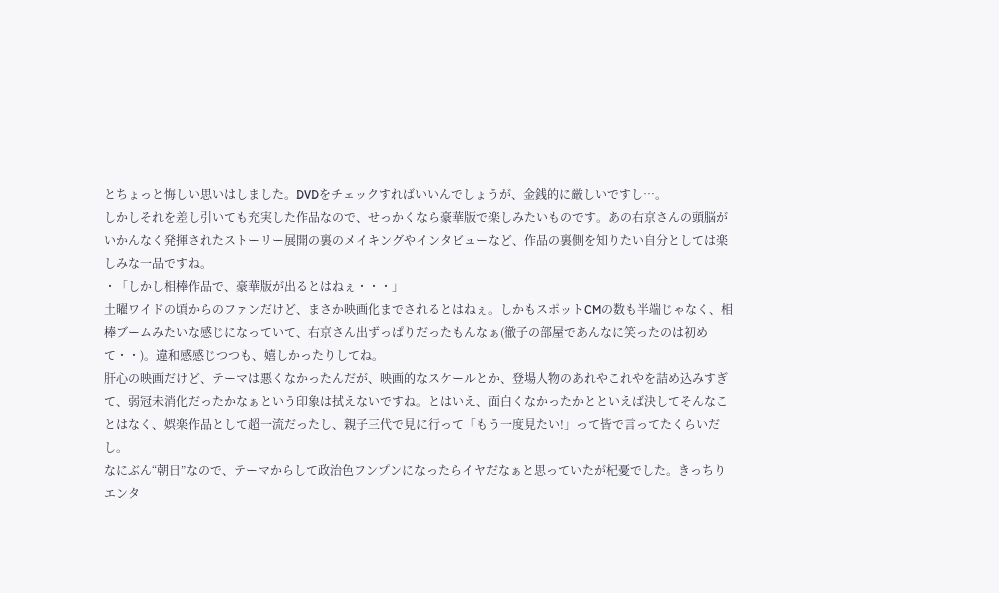とちょっと悔しい思いはしました。DVDをチェックすればいいんでしょうが、金銭的に厳しいですし…。
しかしそれを差し引いても充実した作品なので、せっかくなら豪華版で楽しみたいものです。あの右京さんの頭脳がいかんなく発揮されたストーリー展開の裏のメイキングやインタビューなど、作品の裏側を知りたい自分としては楽しみな一品ですね。
・「しかし相棒作品で、豪華版が出るとはねぇ・・・」
土曜ワイドの頃からのファンだけど、まさか映画化までされるとはねぇ。しかもスポットCMの数も半端じゃなく、相棒ブームみたいな感じになっていて、右京さん出ずっぱりだったもんなぁ(徹子の部屋であんなに笑ったのは初めて・・)。違和感感じつつも、嬉しかったりしてね。
肝心の映画だけど、テーマは悪くなかったんだが、映画的なスケールとか、登場人物のあれやこれやを詰め込みすぎて、弱冠未消化だったかなぁという印象は拭えないですね。とはいえ、面白くなかったかとといえば決してそんなことはなく、娯楽作品として超一流だったし、親子三代で見に行って「もう一度見たい!」って皆で言ってたくらいだし。
なにぶん“朝日”なので、テーマからして政治色フンプンになったらイヤだなぁと思っていたが杞憂でした。きっちりエンタ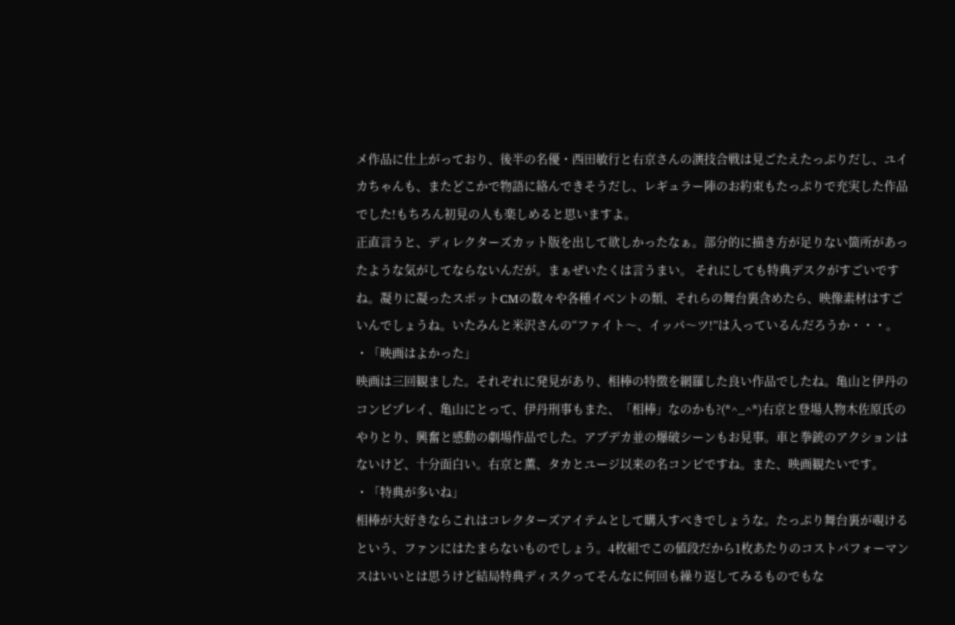メ作品に仕上がっており、後半の名優・西田敏行と右京さんの演技合戦は見ごたえたっぷりだし、ユイカちゃんも、またどこかで物語に絡んできそうだし、レギュラー陣のお約束もたっぷりで充実した作品でした!もちろん初見の人も楽しめると思いますよ。
正直言うと、ディレクターズカット版を出して欲しかったなぁ。部分的に描き方が足りない箇所があったような気がしてならないんだが。まぁぜいたくは言うまい。 それにしても特典デスクがすごいですね。凝りに凝ったスポットCMの数々や各種イベントの類、それらの舞台裏含めたら、映像素材はすごいんでしょうね。いたみんと米沢さんの“ファイト〜、イッパ〜ツ!”は入っているんだろうか・・・。
・「映画はよかった」
映画は三回観ました。それぞれに発見があり、相棒の特徴を網羅した良い作品でしたね。亀山と伊丹のコンビプレイ、亀山にとって、伊丹刑事もまた、「相棒」なのかも?(*^_^*)右京と登場人物木佐原氏のやりとり、興奮と感動の劇場作品でした。アブデカ並の爆破シーンもお見事。車と拳銃のアクションはないけど、十分面白い。右京と薫、タカとユージ以来の名コンビですね。また、映画観たいです。
・「特典が多いね」
相棒が大好きならこれはコレクターズアイテムとして購入すべきでしょうな。たっぷり舞台裏が覗けるという、ファンにはたまらないものでしょう。4枚組でこの値段だから1枚あたりのコストパフォーマンスはいいとは思うけど結局特典ディスクってそんなに何回も繰り返してみるものでもな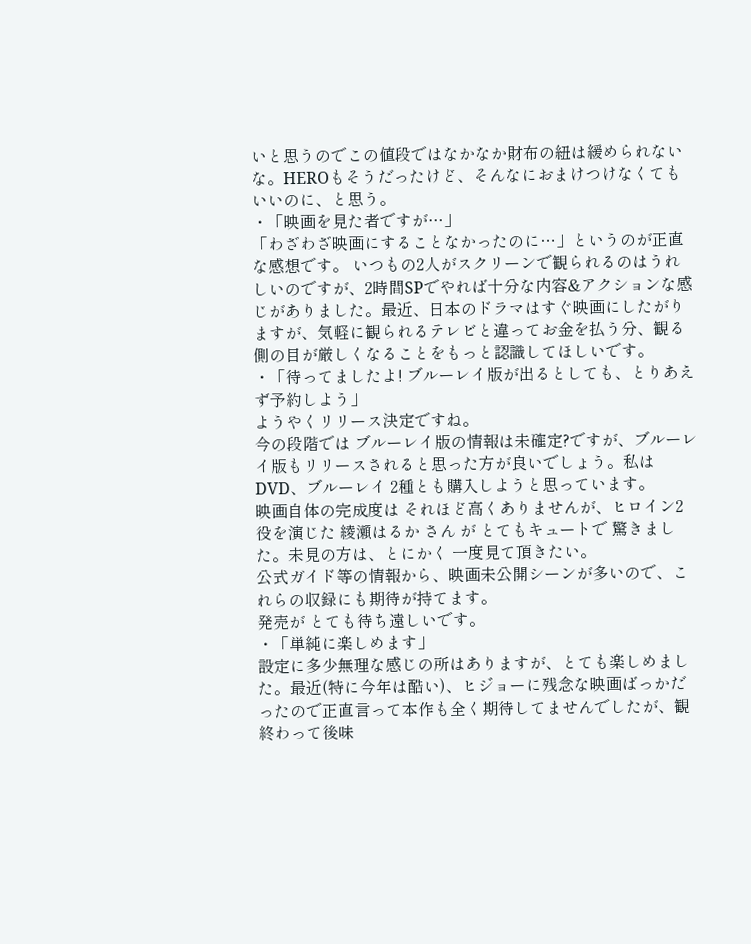いと思うのでこの値段ではなかなか財布の紐は緩められないな。HEROもそうだったけど、そんなにおまけつけなくてもいいのに、と思う。
・「映画を見た者ですが…」
「わざわざ映画にすることなかったのに…」というのが正直な感想です。 いつもの2人がスクリーンで観られるのはうれしいのですが、2時間SPでやれば十分な内容&アクションな感じがありました。最近、日本のドラマはすぐ映画にしたがりますが、気軽に観られるテレビと違ってお金を払う分、観る側の目が厳しくなることをもっと認識してほしいです。
・「待ってましたよ! ブルーレイ版が出るとしても、とりあえず予約しよう」
ようやくリリース決定ですね。
今の段階では ブルーレイ版の情報は未確定?ですが、ブルーレイ版もリリースされると思った方が良いでしょう。私は DVD、ブルーレイ 2種とも購入しようと思っています。
映画自体の完成度は それほど高くありませんが、ヒロイン2役を演じた 綾瀬はるか さん が とてもキュートで 驚きました。未見の方は、とにかく 一度見て頂きたい。
公式ガイド等の情報から、映画未公開シーンが多いので、これらの収録にも期待が持てます。
発売が とても待ち遠しいです。
・「単純に楽しめます」
設定に多少無理な感じの所はありますが、とても楽しめました。最近(特に今年は酷い)、ヒジョーに残念な映画ばっかだったので正直言って本作も全く期待してませんでしたが、観終わって後味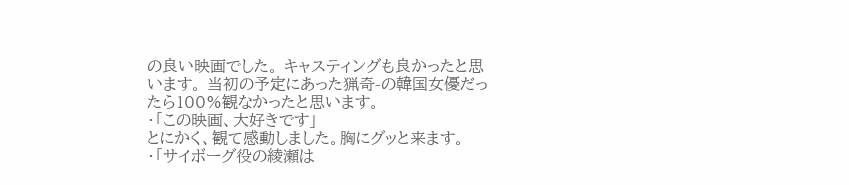の良い映画でした。 キャスティングも良かったと思います。 当初の予定にあった猟奇-の韓国女優だったら100%観なかったと思います。
・「この映画、大好きです」
とにかく、観て感動しました。胸にグッと来ます。
・「サイボーグ役の綾瀬は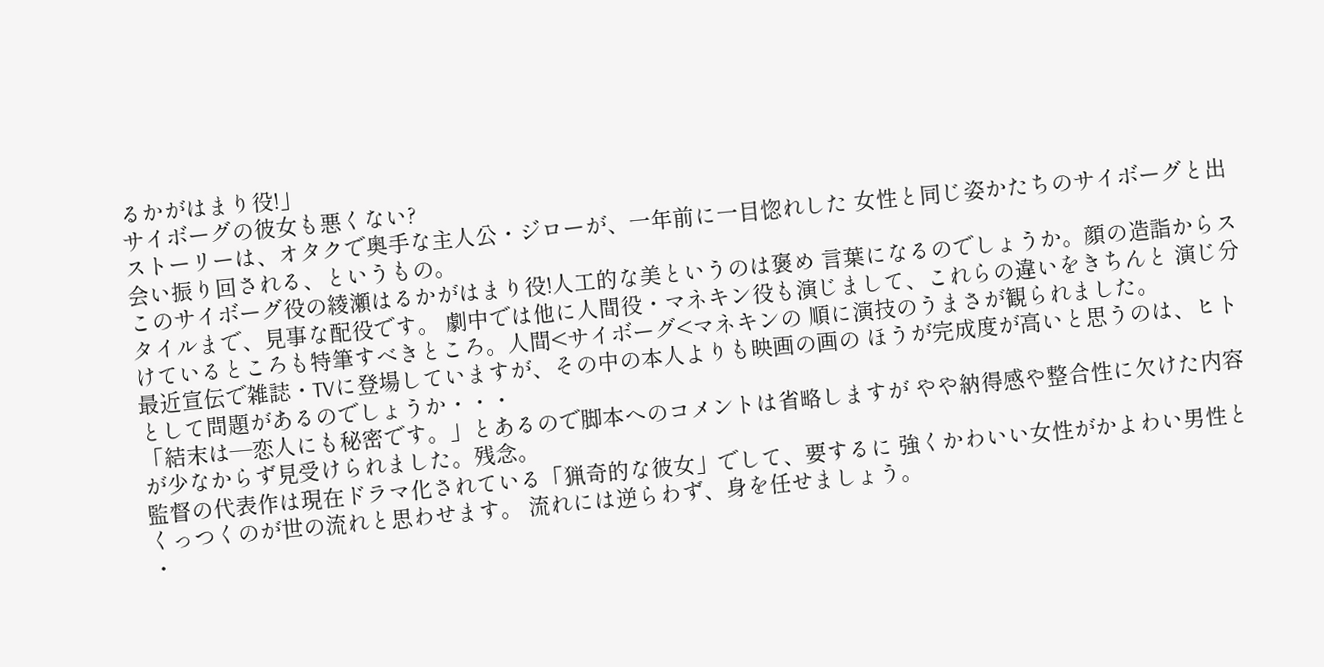るかがはまり役!」
サイボーグの彼女も悪くない?
ストーリーは、オタクで奥手な主人公・ジローが、一年前に一目惚れした 女性と同じ姿かたちのサイボーグと出会い振り回される、というもの。
このサイボーグ役の綾瀬はるかがはまり役!人工的な美というのは褒め 言葉になるのでしょうか。顔の造詣からスタイルまで、見事な配役です。 劇中では他に人間役・マネキン役も演じまして、これらの違いをきちんと 演じ分けているところも特筆すべきところ。人間<サイボーグ<マネキンの 順に演技のうまさが観られました。
最近宣伝で雑誌・TVに登場していますが、その中の本人よりも映画の画の ほうが完成度が高いと思うのは、ヒトとして問題があるのでしょうか・・・
「結末は―恋人にも秘密です。」とあるので脚本へのコメントは省略しますが やや納得感や整合性に欠けた内容が少なからず見受けられました。残念。
監督の代表作は現在ドラマ化されている「猟奇的な彼女」でして、要するに 強くかわいい女性がかよわい男性とくっつくのが世の流れと思わせます。 流れには逆らわず、身を任せましょう。
・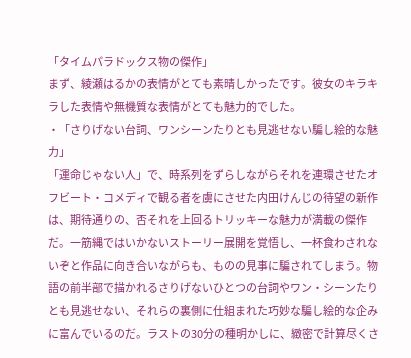「タイムパラドックス物の傑作」
まず、綾瀬はるかの表情がとても素晴しかったです。彼女のキラキラした表情や無機質な表情がとても魅力的でした。
・「さりげない台詞、ワンシーンたりとも見逃せない騙し絵的な魅力」
「運命じゃない人」で、時系列をずらしながらそれを連環させたオフビート・コメディで観る者を虜にさせた内田けんじの待望の新作は、期待通りの、否それを上回るトリッキーな魅力が満載の傑作だ。一筋縄ではいかないストーリー展開を覚悟し、一杯食わされないぞと作品に向き合いながらも、ものの見事に騙されてしまう。物語の前半部で描かれるさりげないひとつの台詞やワン・シーンたりとも見逃せない、それらの裏側に仕組まれた巧妙な騙し絵的な企みに富んでいるのだ。ラストの30分の種明かしに、緻密で計算尽くさ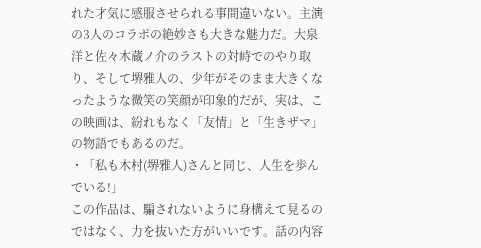れた才気に感服させられる事間違いない。主演の3人のコラボの絶妙さも大きな魅力だ。大泉洋と佐々木蔵ノ介のラストの対峙でのやり取り、そして堺雅人の、少年がそのまま大きくなったような微笑の笑顔が印象的だが、実は、この映画は、紛れもなく「友情」と「生きザマ」の物語でもあるのだ。
・「私も木村(堺雅人)さんと同じ、人生を歩んでいる!」
この作品は、騙されないように身構えて見るのではなく、力を抜いた方がいいです。話の内容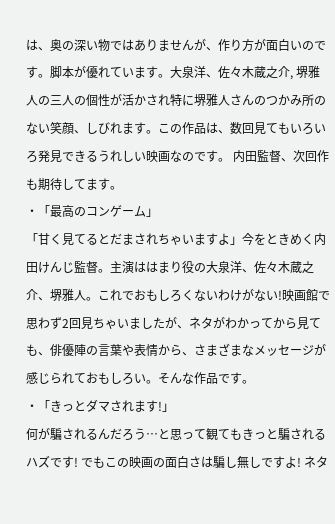は、奥の深い物ではありませんが、作り方が面白いのです。脚本が優れています。大泉洋、佐々木蔵之介, 堺雅人の三人の個性が活かされ特に堺雅人さんのつかみ所のない笑顔、しびれます。この作品は、数回見てもいろいろ発見できるうれしい映画なのです。 内田監督、次回作も期待してます。
・「最高のコンゲーム」
「甘く見てるとだまされちゃいますよ」今をときめく内田けんじ監督。主演ははまり役の大泉洋、佐々木蔵之介、堺雅人。これでおもしろくないわけがない!映画館で思わず2回見ちゃいましたが、ネタがわかってから見ても、俳優陣の言葉や表情から、さまざまなメッセージが感じられておもしろい。そんな作品です。
・「きっとダマされます!」
何が騙されるんだろう…と思って観てもきっと騙されるハズです! でもこの映画の面白さは騙し無しですよ! ネタ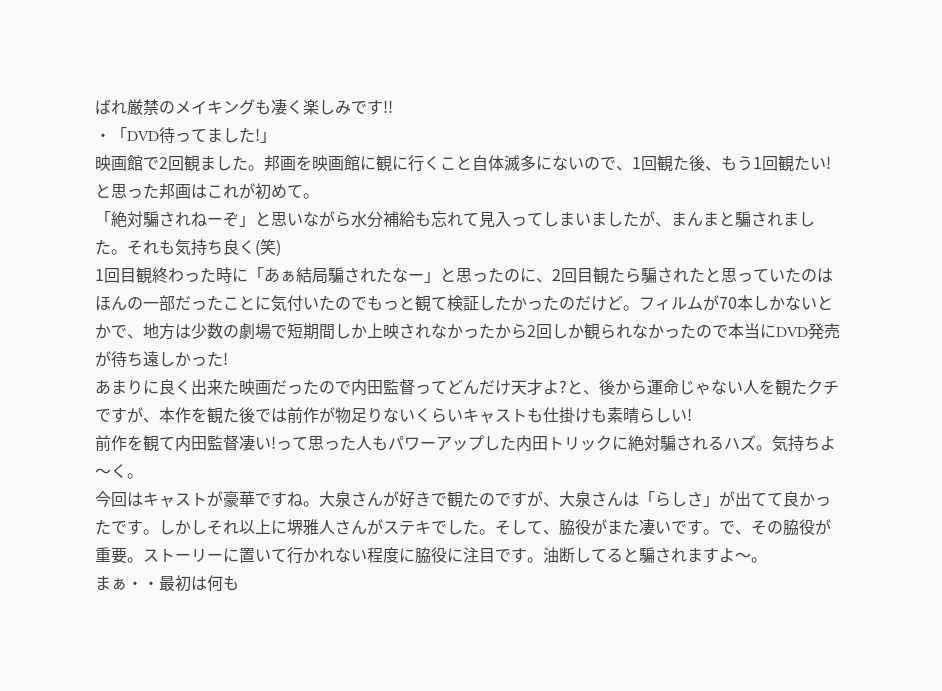ばれ厳禁のメイキングも凄く楽しみです!!
・「DVD待ってました!」
映画館で2回観ました。邦画を映画館に観に行くこと自体滅多にないので、1回観た後、もう1回観たい!と思った邦画はこれが初めて。
「絶対騙されねーぞ」と思いながら水分補給も忘れて見入ってしまいましたが、まんまと騙されました。それも気持ち良く(笑)
1回目観終わった時に「あぁ結局騙されたなー」と思ったのに、2回目観たら騙されたと思っていたのはほんの一部だったことに気付いたのでもっと観て検証したかったのだけど。フィルムが70本しかないとかで、地方は少数の劇場で短期間しか上映されなかったから2回しか観られなかったので本当にDVD発売が待ち遠しかった!
あまりに良く出来た映画だったので内田監督ってどんだけ天才よ?と、後から運命じゃない人を観たクチですが、本作を観た後では前作が物足りないくらいキャストも仕掛けも素晴らしい!
前作を観て内田監督凄い!って思った人もパワーアップした内田トリックに絶対騙されるハズ。気持ちよ〜く。
今回はキャストが豪華ですね。大泉さんが好きで観たのですが、大泉さんは「らしさ」が出てて良かったです。しかしそれ以上に堺雅人さんがステキでした。そして、脇役がまた凄いです。で、その脇役が重要。ストーリーに置いて行かれない程度に脇役に注目です。油断してると騙されますよ〜。
まぁ・・最初は何も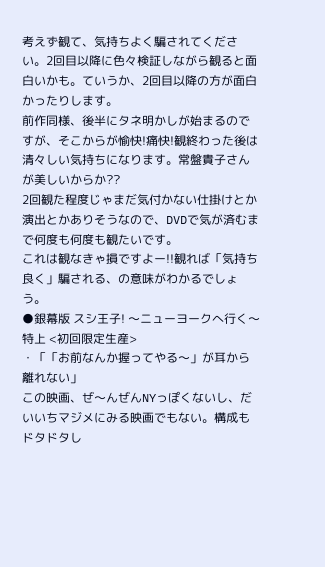考えず観て、気持ちよく騙されてください。2回目以降に色々検証しながら観ると面白いかも。ていうか、2回目以降の方が面白かったりします。
前作同様、後半にタネ明かしが始まるのですが、そこからが愉快!痛快!観終わった後は清々しい気持ちになります。常盤貴子さんが美しいからか??
2回観た程度じゃまだ気付かない仕掛けとか演出とかありそうなので、DVDで気が済むまで何度も何度も観たいです。
これは観なきゃ損ですよー!!観れば「気持ち良く」騙される、の意味がわかるでしょう。
●銀幕版 スシ王子! 〜ニューヨークへ行く〜 特上 <初回限定生産>
・「「お前なんか握ってやる〜」が耳から離れない」
この映画、ぜ〜んぜんNYっぽくないし、だいいちマジメにみる映画でもない。構成もドタドタし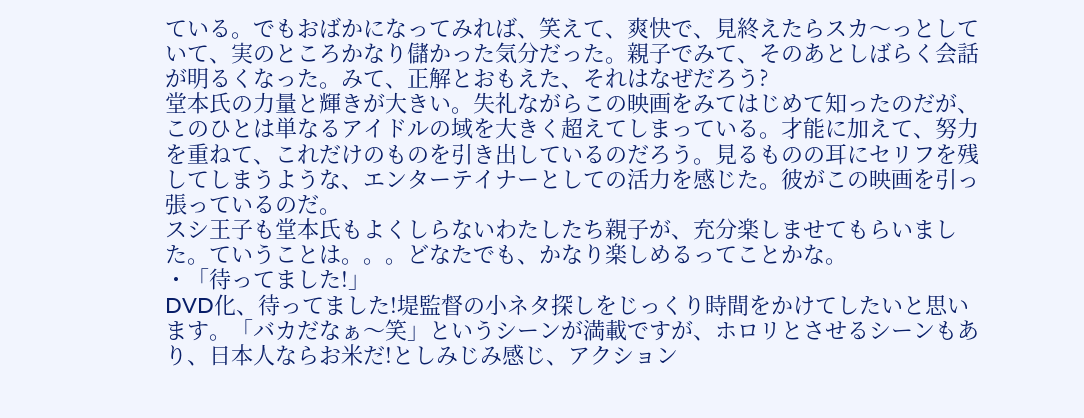ている。でもおばかになってみれば、笑えて、爽快で、見終えたらスカ〜っとしていて、実のところかなり儲かった気分だった。親子でみて、そのあとしばらく会話が明るくなった。みて、正解とおもえた、それはなぜだろう?
堂本氏の力量と輝きが大きい。失礼ながらこの映画をみてはじめて知ったのだが、このひとは単なるアイドルの域を大きく超えてしまっている。才能に加えて、努力を重ねて、これだけのものを引き出しているのだろう。見るものの耳にセリフを残してしまうような、エンターテイナーとしての活力を感じた。彼がこの映画を引っ張っているのだ。
スシ王子も堂本氏もよくしらないわたしたち親子が、充分楽しませてもらいました。ていうことは。。。どなたでも、かなり楽しめるってことかな。
・「待ってました!」
DVD化、待ってました!堤監督の小ネタ探しをじっくり時間をかけてしたいと思います。「バカだなぁ〜笑」というシーンが満載ですが、ホロリとさせるシーンもあり、日本人ならお米だ!としみじみ感じ、アクション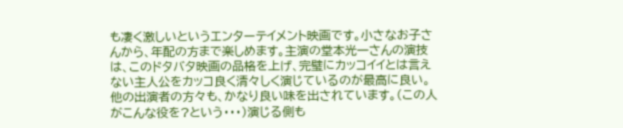も凄く激しいというエンターテイメント映画です。小さなお子さんから、年配の方まで楽しめます。主演の堂本光一さんの演技は、このドタバタ映画の品格を上げ、完璧にカッコイイとは言えない主人公をカッコ良く清々しく演じているのが最高に良い。他の出演者の方々も、かなり良い味を出されています。(この人がこんな役を?という・・・)演じる側も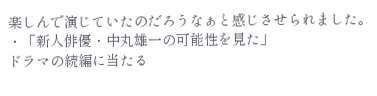楽しんで演じていたのだろうなぁと感じさせられました。
・「新人俳優・中丸雄一の可能性を見た」
ドラマの続編に当たる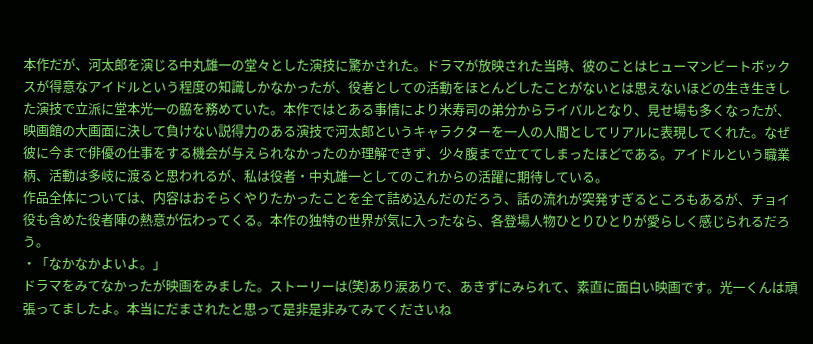本作だが、河太郎を演じる中丸雄一の堂々とした演技に驚かされた。ドラマが放映された当時、彼のことはヒューマンビートボックスが得意なアイドルという程度の知識しかなかったが、役者としての活動をほとんどしたことがないとは思えないほどの生き生きした演技で立派に堂本光一の脇を務めていた。本作ではとある事情により米寿司の弟分からライバルとなり、見せ場も多くなったが、映画館の大画面に決して負けない説得力のある演技で河太郎というキャラクターを一人の人間としてリアルに表現してくれた。なぜ彼に今まで俳優の仕事をする機会が与えられなかったのか理解できず、少々腹まで立ててしまったほどである。アイドルという職業柄、活動は多岐に渡ると思われるが、私は役者・中丸雄一としてのこれからの活躍に期待している。
作品全体については、内容はおそらくやりたかったことを全て詰め込んだのだろう、話の流れが突発すぎるところもあるが、チョイ役も含めた役者陣の熱意が伝わってくる。本作の独特の世界が気に入ったなら、各登場人物ひとりひとりが愛らしく感じられるだろう。
・「なかなかよいよ。」
ドラマをみてなかったが映画をみました。ストーリーは(笑)あり涙ありで、あきずにみられて、素直に面白い映画です。光一くんは頑張ってましたよ。本当にだまされたと思って是非是非みてみてくださいね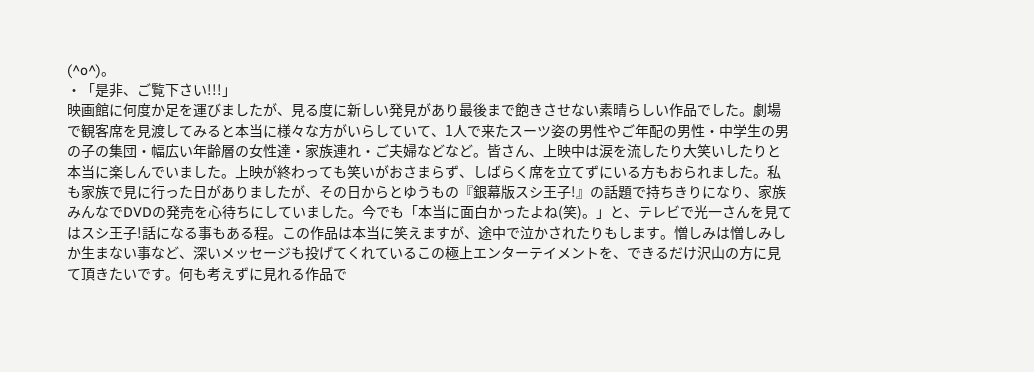(^o^)。
・「是非、ご覧下さい!!!」
映画館に何度か足を運びましたが、見る度に新しい発見があり最後まで飽きさせない素晴らしい作品でした。劇場で観客席を見渡してみると本当に様々な方がいらしていて、1人で来たスーツ姿の男性やご年配の男性・中学生の男の子の集団・幅広い年齢層の女性達・家族連れ・ご夫婦などなど。皆さん、上映中は涙を流したり大笑いしたりと本当に楽しんでいました。上映が終わっても笑いがおさまらず、しばらく席を立てずにいる方もおられました。私も家族で見に行った日がありましたが、その日からとゆうもの『銀幕版スシ王子!』の話題で持ちきりになり、家族みんなでDVDの発売を心待ちにしていました。今でも「本当に面白かったよね(笑)。」と、テレビで光一さんを見てはスシ王子!話になる事もある程。この作品は本当に笑えますが、途中で泣かされたりもします。憎しみは憎しみしか生まない事など、深いメッセージも投げてくれているこの極上エンターテイメントを、できるだけ沢山の方に見て頂きたいです。何も考えずに見れる作品で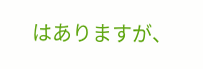はありますが、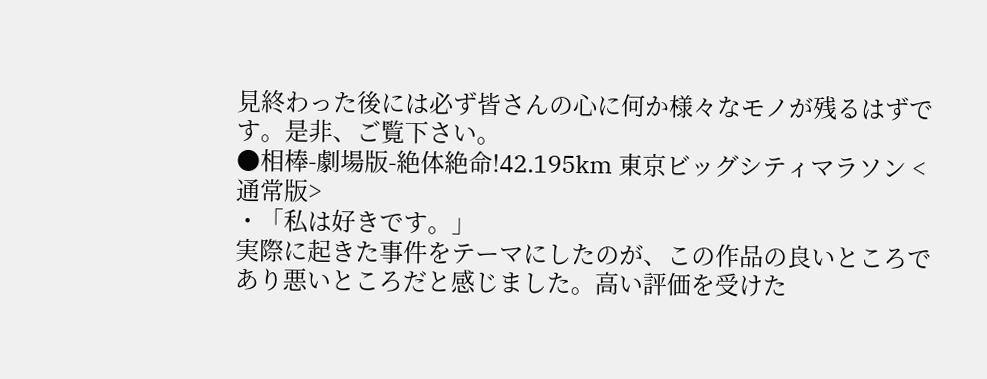見終わった後には必ず皆さんの心に何か様々なモノが残るはずです。是非、ご覧下さい。
●相棒-劇場版-絶体絶命!42.195km 東京ビッグシティマラソン <通常版>
・「私は好きです。」
実際に起きた事件をテーマにしたのが、この作品の良いところであり悪いところだと感じました。高い評価を受けた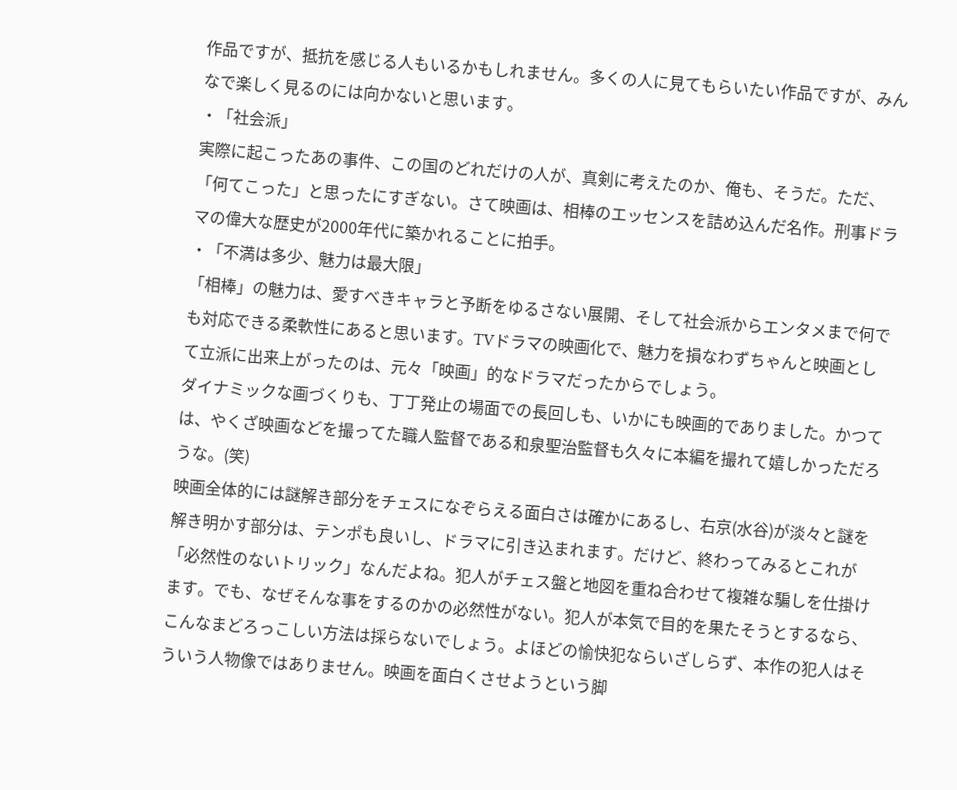作品ですが、抵抗を感じる人もいるかもしれません。多くの人に見てもらいたい作品ですが、みんなで楽しく見るのには向かないと思います。
・「社会派」
実際に起こったあの事件、この国のどれだけの人が、真剣に考えたのか、俺も、そうだ。ただ、「何てこった」と思ったにすぎない。さて映画は、相棒のエッセンスを詰め込んだ名作。刑事ドラマの偉大な歴史が2000年代に築かれることに拍手。
・「不満は多少、魅力は最大限」
「相棒」の魅力は、愛すべきキャラと予断をゆるさない展開、そして社会派からエンタメまで何でも対応できる柔軟性にあると思います。TVドラマの映画化で、魅力を損なわずちゃんと映画として立派に出来上がったのは、元々「映画」的なドラマだったからでしょう。
ダイナミックな画づくりも、丁丁発止の場面での長回しも、いかにも映画的でありました。かつては、やくざ映画などを撮ってた職人監督である和泉聖治監督も久々に本編を撮れて嬉しかっただろうな。(笑)
映画全体的には謎解き部分をチェスになぞらえる面白さは確かにあるし、右京(水谷)が淡々と謎を解き明かす部分は、テンポも良いし、ドラマに引き込まれます。だけど、終わってみるとこれが「必然性のないトリック」なんだよね。犯人がチェス盤と地図を重ね合わせて複雑な騙しを仕掛けます。でも、なぜそんな事をするのかの必然性がない。犯人が本気で目的を果たそうとするなら、こんなまどろっこしい方法は採らないでしょう。よほどの愉快犯ならいざしらず、本作の犯人はそういう人物像ではありません。映画を面白くさせようという脚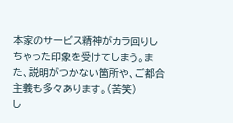本家のサービス精神がカラ回りしちゃった印象を受けてしまう。また、説明がつかない箇所や、ご都合主義も多々あります。(苦笑)
し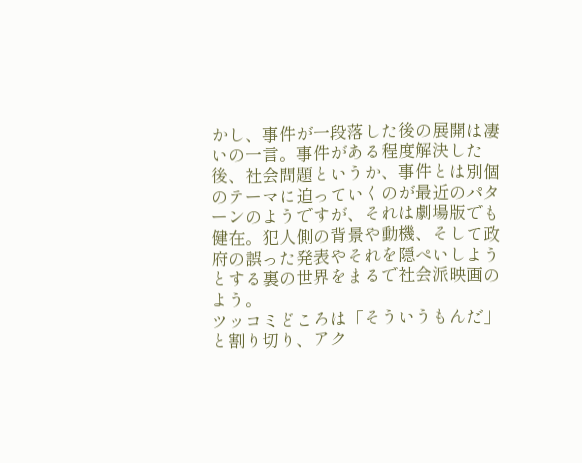かし、事件が一段落した後の展開は凄いの一言。事件がある程度解決した後、社会問題というか、事件とは別個のテーマに迫っていくのが最近のパターンのようですが、それは劇場版でも健在。犯人側の背景や動機、そして政府の誤った発表やそれを隠ぺいしようとする裏の世界をまるで社会派映画のよう。
ツッコミどころは「そういうもんだ」と割り切り、アク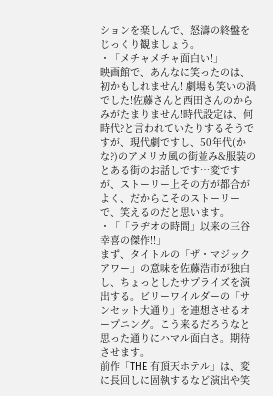ションを楽しんで、怒濤の終盤をじっくり観ましょう。
・「メチャメチャ面白い!」
映画館で、あんなに笑ったのは、初かもしれません! 劇場も笑いの渦でした!佐藤さんと西田さんのからみがたまりません!時代設定は、何時代?と言われていたりするそうですが、現代劇ですし、50年代(かな?)のアメリカ風の街並み&服装のとある街のお話しです…変ですが、ストーリー上その方が都合がよく、だからこそのストーリーで、笑えるのだと思います。
・「「ラヂオの時間」以来の三谷幸喜の傑作!!」
まず、タイトルの「ザ・マジックアワー」の意味を佐藤浩市が独白し、ちょっとしたサプライズを演出する。ビリーワイルダーの「サンセット大通り」を連想させるオープニング。こう来るだろうなと思った通りにハマル面白さ。期待させます。
前作「THE 有頂天ホテル」は、変に長回しに固執するなど演出や笑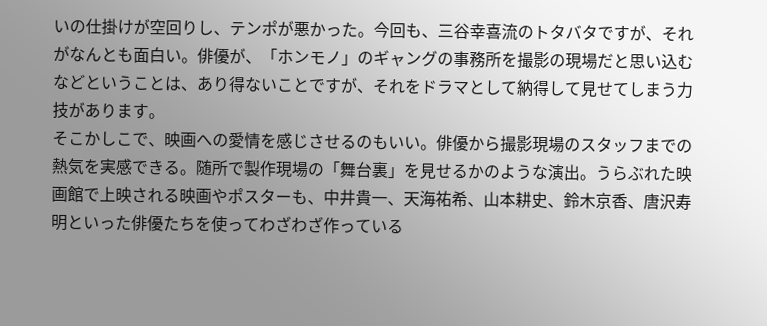いの仕掛けが空回りし、テンポが悪かった。今回も、三谷幸喜流のトタバタですが、それがなんとも面白い。俳優が、「ホンモノ」のギャングの事務所を撮影の現場だと思い込むなどということは、あり得ないことですが、それをドラマとして納得して見せてしまう力技があります。
そこかしこで、映画への愛情を感じさせるのもいい。俳優から撮影現場のスタッフまでの熱気を実感できる。随所で製作現場の「舞台裏」を見せるかのような演出。うらぶれた映画館で上映される映画やポスターも、中井貴一、天海祐希、山本耕史、鈴木京香、唐沢寿明といった俳優たちを使ってわざわざ作っている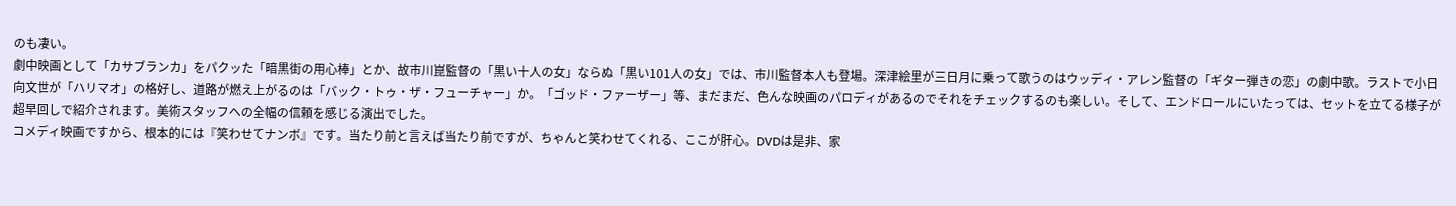のも凄い。
劇中映画として「カサブランカ」をパクッた「暗黒街の用心棒」とか、故市川崑監督の「黒い十人の女」ならぬ「黒い101人の女」では、市川監督本人も登場。深津絵里が三日月に乗って歌うのはウッディ・アレン監督の「ギター弾きの恋」の劇中歌。ラストで小日向文世が「ハリマオ」の格好し、道路が燃え上がるのは「バック・トゥ・ザ・フューチャー」か。「ゴッド・ファーザー」等、まだまだ、色んな映画のパロディがあるのでそれをチェックするのも楽しい。そして、エンドロールにいたっては、セットを立てる様子が超早回しで紹介されます。美術スタッフへの全幅の信頼を感じる演出でした。
コメディ映画ですから、根本的には『笑わせてナンボ』です。当たり前と言えば当たり前ですが、ちゃんと笑わせてくれる、ここが肝心。DVDは是非、家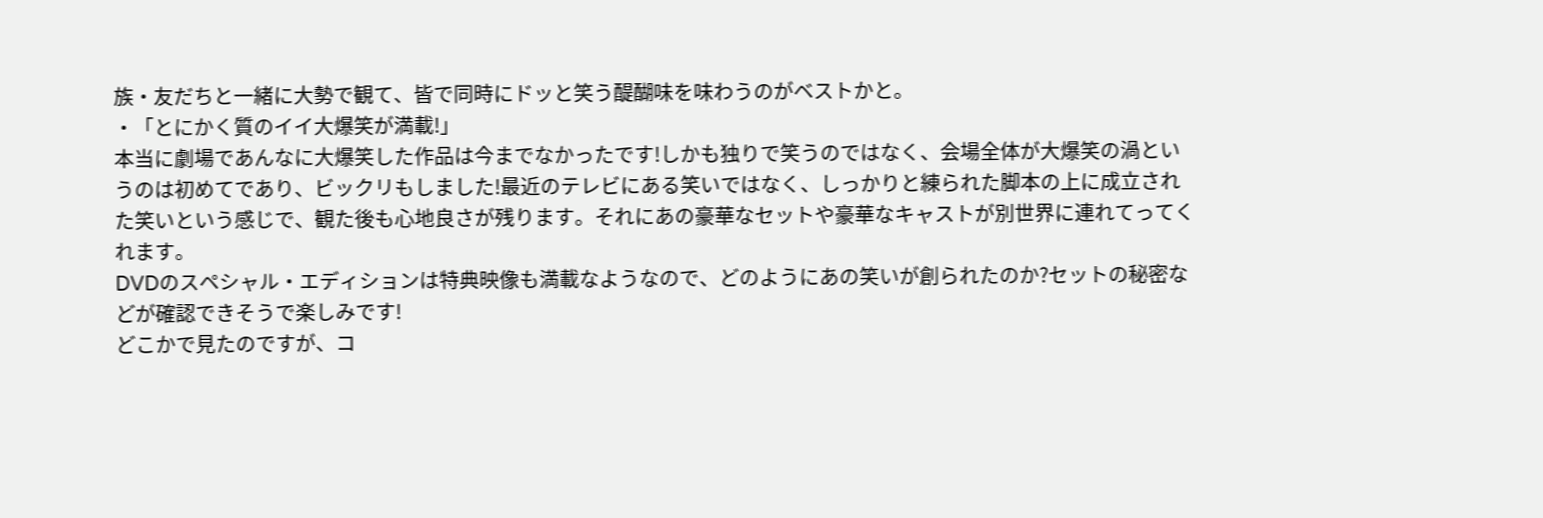族・友だちと一緒に大勢で観て、皆で同時にドッと笑う醍醐味を味わうのがベストかと。
・「とにかく質のイイ大爆笑が満載!」
本当に劇場であんなに大爆笑した作品は今までなかったです!しかも独りで笑うのではなく、会場全体が大爆笑の渦というのは初めてであり、ビックリもしました!最近のテレビにある笑いではなく、しっかりと練られた脚本の上に成立された笑いという感じで、観た後も心地良さが残ります。それにあの豪華なセットや豪華なキャストが別世界に連れてってくれます。
DVDのスペシャル・エディションは特典映像も満載なようなので、どのようにあの笑いが創られたのか?セットの秘密などが確認できそうで楽しみです!
どこかで見たのですが、コ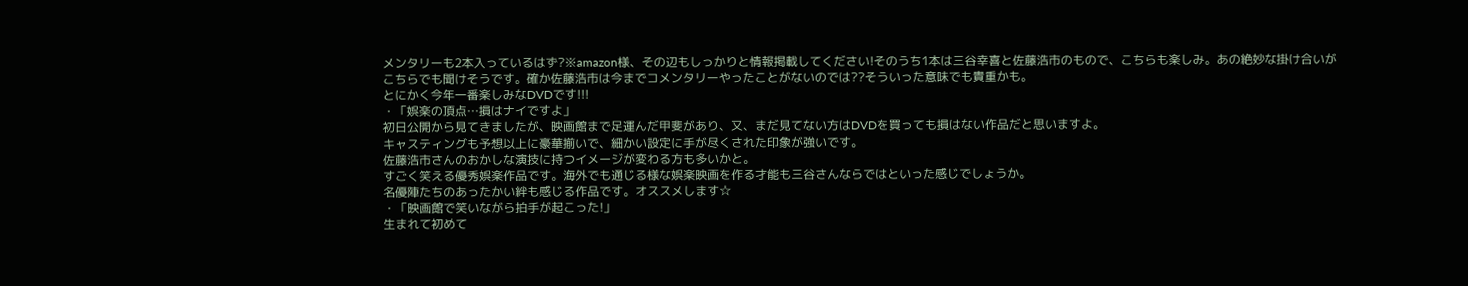メンタリーも2本入っているはず?※amazon様、その辺もしっかりと情報掲載してください!そのうち1本は三谷幸喜と佐藤浩市のもので、こちらも楽しみ。あの絶妙な掛け合いがこちらでも聞けそうです。確か佐藤浩市は今までコメンタリーやったことがないのでは??そういった意味でも貴重かも。
とにかく今年一番楽しみなDVDです!!!
・「娯楽の頂点…損はナイですよ」
初日公開から見てきましたが、映画館まで足運んだ甲斐があり、又、まだ見てない方はDVDを買っても損はない作品だと思いますよ。
キャスティングも予想以上に豪華揃いで、細かい設定に手が尽くされた印象が強いです。
佐藤浩市さんのおかしな演技に持つイメージが変わる方も多いかと。
すごく笑える優秀娯楽作品です。海外でも通じる様な娯楽映画を作る才能も三谷さんならではといった感じでしょうか。
名優陣たちのあったかい絆も感じる作品です。オススメします☆
・「映画館で笑いながら拍手が起こった!」
生まれて初めて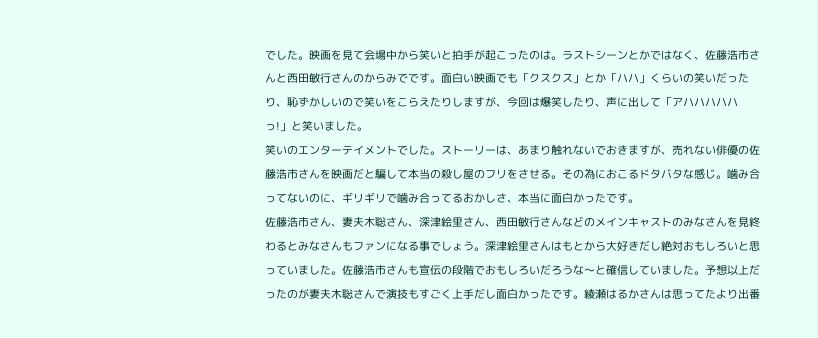でした。映画を見て会場中から笑いと拍手が起こったのは。ラストシーンとかではなく、佐藤浩市さんと西田敏行さんのからみでです。面白い映画でも「クスクス」とか「ハハ」くらいの笑いだったり、恥ずかしいので笑いをこらえたりしますが、今回は爆笑したり、声に出して「アハハハハハっ!」と笑いました。
笑いのエンターテイメントでした。ストーリーは、あまり触れないでおきますが、売れない俳優の佐藤浩市さんを映画だと騙して本当の殺し屋のフリをさせる。その為におこるドタバタな感じ。噛み合ってないのに、ギリギリで噛み合ってるおかしさ、本当に面白かったです。
佐藤浩市さん、妻夫木聡さん、深津絵里さん、西田敏行さんなどのメインキャストのみなさんを見終わるとみなさんもファンになる事でしょう。深津絵里さんはもとから大好きだし絶対おもしろいと思っていました。佐藤浩市さんも宣伝の段階でおもしろいだろうな〜と確信していました。予想以上だったのが妻夫木聡さんで演技もすごく上手だし面白かったです。綾瀬はるかさんは思ってたより出番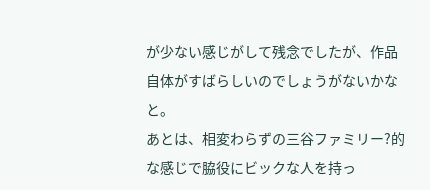が少ない感じがして残念でしたが、作品自体がすばらしいのでしょうがないかなと。
あとは、相変わらずの三谷ファミリー?的な感じで脇役にビックな人を持っ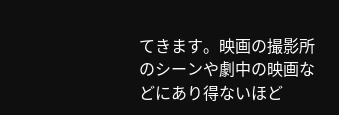てきます。映画の撮影所のシーンや劇中の映画などにあり得ないほど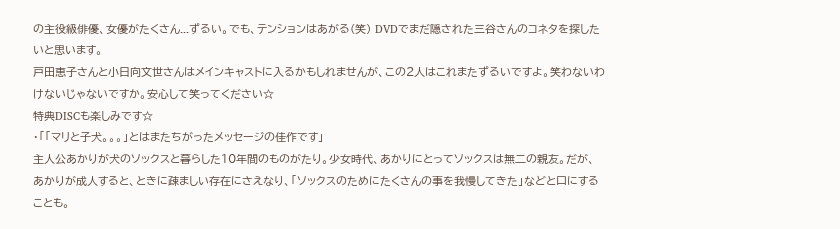の主役級俳優、女優がたくさん...ずるい。でも、テンションはあがる(笑) DVDでまだ隠された三谷さんのコネタを探したいと思います。
戸田恵子さんと小日向文世さんはメインキャストに入るかもしれませんが、この2人はこれまたずるいですよ。笑わないわけないじゃないですか。安心して笑ってください☆
特典DISCも楽しみです☆
・「「マリと子犬。。。」とはまたちがったメッセージの佳作です」
主人公あかりが犬のソックスと暮らした10年間のものがたり。少女時代、あかりにとってソックスは無二の親友。だが、あかりが成人すると、ときに疎ましい存在にさえなり、「ソックスのためにたくさんの事を我慢してきた」などと口にすることも。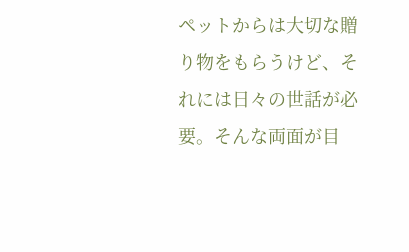ペットからは大切な贈り物をもらうけど、それには日々の世話が必要。そんな両面が目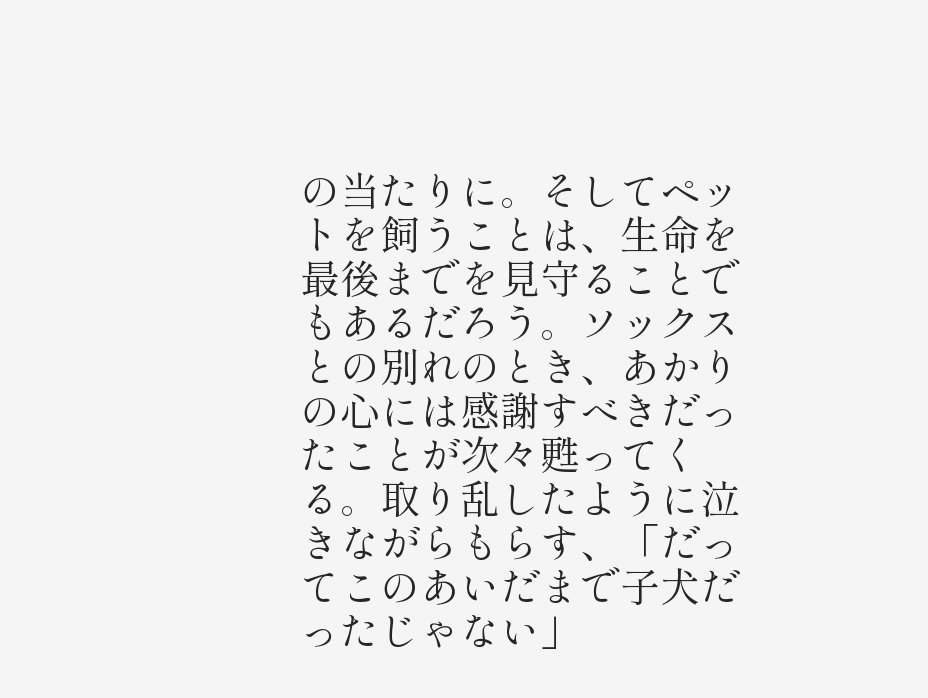の当たりに。そしてペットを飼うことは、生命を最後までを見守ることでもあるだろう。ソックスとの別れのとき、あかりの心には感謝すべきだったことが次々甦ってくる。取り乱したように泣きながらもらす、「だってこのあいだまで子犬だったじゃない」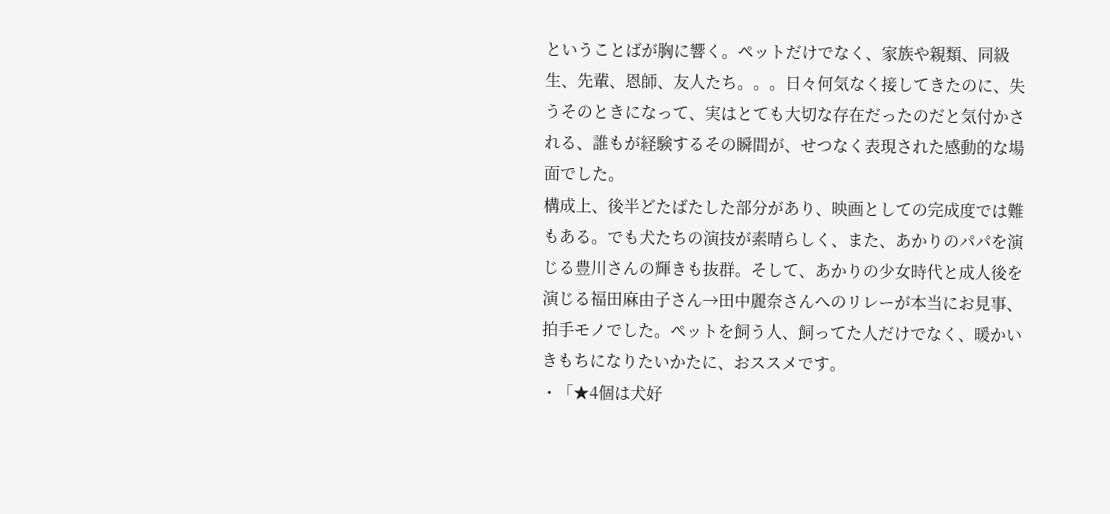ということばが胸に響く。ペットだけでなく、家族や親類、同級生、先輩、恩師、友人たち。。。日々何気なく接してきたのに、失うそのときになって、実はとても大切な存在だったのだと気付かされる、誰もが経験するその瞬間が、せつなく表現された感動的な場面でした。
構成上、後半どたばたした部分があり、映画としての完成度では難もある。でも犬たちの演技が素晴らしく、また、あかりのパパを演じる豊川さんの輝きも抜群。そして、あかりの少女時代と成人後を演じる福田麻由子さん→田中麗奈さんへのリレーが本当にお見事、拍手モノでした。ペットを飼う人、飼ってた人だけでなく、暖かいきもちになりたいかたに、おススメです。
・「★4個は犬好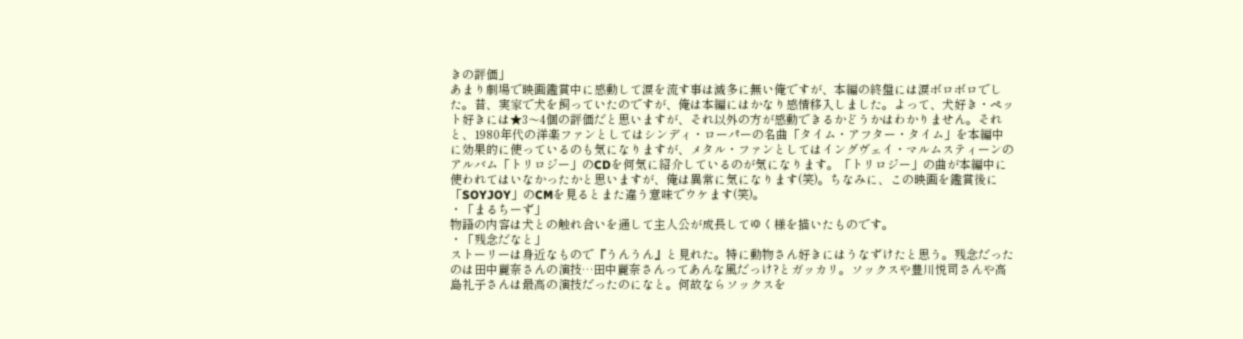きの評価」
あまり劇場で映画鑑賞中に感動して涙を流す事は滅多に無い俺ですが、本編の終盤には涙ボロボロでした。昔、実家で犬を飼っていたのですが、俺は本編にはかなり感情移入しました。よって、犬好き・ペット好きには★3〜4個の評価だと思いますが、それ以外の方が感動できるかどうかはわかりません。それと、1980年代の洋楽ファンとしてはシンディ・ローパーの名曲「タイム・アフター・タイム」を本編中に効果的に使っているのも気になりますが、メタル・ファンとしてはイングヴェイ・マルムスティーンのアルバム「トリロジー」のCDを何気に紹介しているのが気になります。「トリロジー」の曲が本編中に使われてはいなかったかと思いますが、俺は異常に気になります(笑)。ちなみに、この映画を鑑賞後に「SOYJOY」のCMを見るとまた違う意味でウケます(笑)。
・「まるちーず」
物語の内容は犬との触れ合いを通して主人公が成長してゆく様を描いたものです。
・「残念だなと」
ストーリーは身近なもので『うんうん』と見れた。特に動物さん好きにはうなずけたと思う。残念だったのは田中麗奈さんの演技…田中麗奈さんってあんな風だっけ?とガッカリ。ソックスや豊川悦司さんや高島礼子さんは最高の演技だったのになと。何故ならソックスを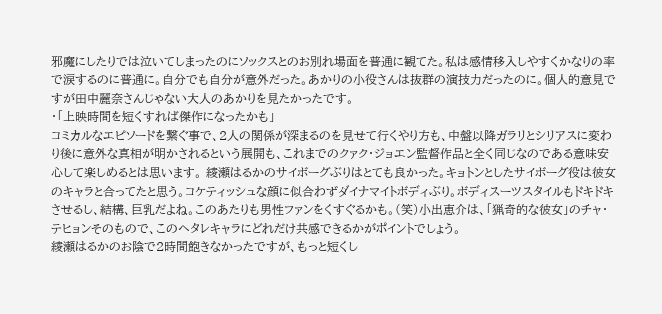邪魔にしたりでは泣いてしまったのにソックスとのお別れ場面を普通に観てた。私は感情移入しやすくかなりの率で涙するのに普通に。自分でも自分が意外だった。あかりの小役さんは抜群の演技力だったのに。個人的意見ですが田中麗奈さんじゃない大人のあかりを見たかったです。
・「上映時間を短くすれば傑作になったかも」
コミカルなエピソードを繋ぐ事で、2人の関係が深まるのを見せて行くやり方も、中盤以降ガラリとシリアスに変わり後に意外な真相が明かされるという展開も、これまでのクァク・ジョエン監督作品と全く同じなのである意味安心して楽しめるとは思います。 綾瀬はるかのサイボーグぶりはとても良かった。キョトンとしたサイボーグ役は彼女のキャラと合ってたと思う。コケティッシュな顔に似合わずダイナマイトボディぶり。ボディスーツスタイルもドキドキさせるし、結構、巨乳だよね。このあたりも男性ファンをくすぐるかも。(笑)小出恵介は、「猟奇的な彼女」のチャ・テヒョンそのもので、このヘタレキャラにどれだけ共感できるかがポイントでしょう。
綾瀬はるかのお陰で2時間飽きなかったですが、もっと短くし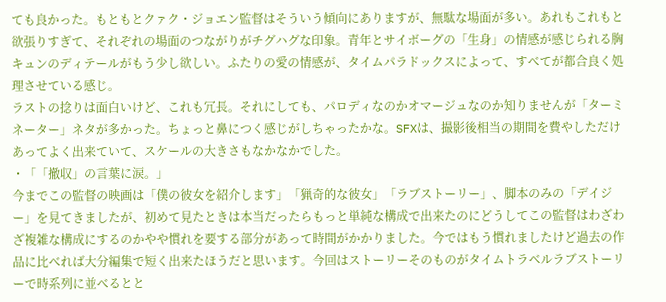ても良かった。もともとクァク・ジョエン監督はそういう傾向にありますが、無駄な場面が多い。あれもこれもと欲張りすぎて、それぞれの場面のつながりがチグハグな印象。青年とサイボーグの「生身」の情感が感じられる胸キュンのディテールがもう少し欲しい。ふたりの愛の情感が、タイムパラドックスによって、すべてが都合良く処理させている感じ。
ラストの捻りは面白いけど、これも冗長。それにしても、パロディなのかオマージュなのか知りませんが「ターミネーター」ネタが多かった。ちょっと鼻につく感じがしちゃったかな。SFXは、撮影後相当の期間を費やしただけあってよく出来ていて、スケールの大きさもなかなかでした。
・「「撤収」の言葉に涙。」
今までこの監督の映画は「僕の彼女を紹介します」「猟奇的な彼女」「ラブストーリー」、脚本のみの「デイジー」を見てきましたが、初めて見たときは本当だったらもっと単純な構成で出来たのにどうしてこの監督はわざわざ複雑な構成にするのかやや慣れを要する部分があって時間がかかりました。今ではもう慣れましたけど過去の作品に比べれば大分編集で短く出来たほうだと思います。今回はストーリーそのものがタイムトラベルラブストーリーで時系列に並べるとと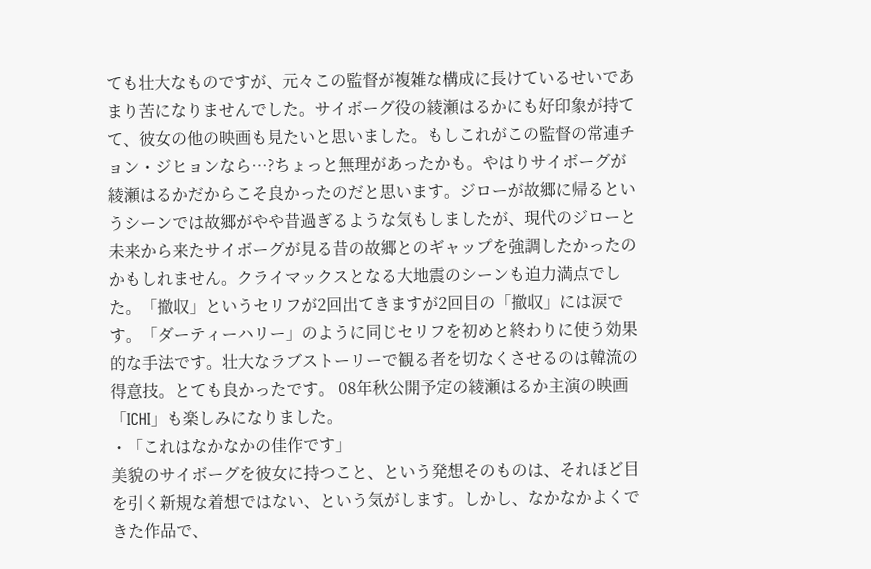ても壮大なものですが、元々この監督が複雑な構成に長けているせいであまり苦になりませんでした。サイボーグ役の綾瀬はるかにも好印象が持てて、彼女の他の映画も見たいと思いました。もしこれがこの監督の常連チョン・ジヒョンなら…?ちょっと無理があったかも。やはりサイボーグが綾瀬はるかだからこそ良かったのだと思います。ジローが故郷に帰るというシーンでは故郷がやや昔過ぎるような気もしましたが、現代のジローと未来から来たサイボーグが見る昔の故郷とのギャップを強調したかったのかもしれません。クライマックスとなる大地震のシーンも迫力満点でした。「撤収」というセリフが2回出てきますが2回目の「撤収」には涙です。「ダーティーハリー」のように同じセリフを初めと終わりに使う効果的な手法です。壮大なラブストーリーで観る者を切なくさせるのは韓流の得意技。とても良かったです。 08年秋公開予定の綾瀬はるか主演の映画「ICHI」も楽しみになりました。
・「これはなかなかの佳作です」
美貌のサイボーグを彼女に持つこと、という発想そのものは、それほど目を引く新規な着想ではない、という気がします。しかし、なかなかよくできた作品で、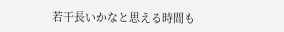若干長いかなと思える時間も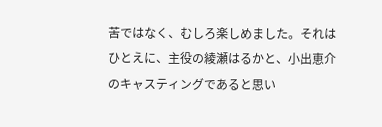苦ではなく、むしろ楽しめました。それはひとえに、主役の綾瀬はるかと、小出恵介のキャスティングであると思い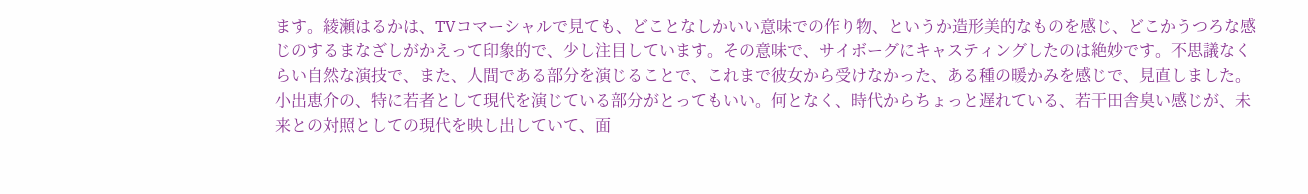ます。綾瀬はるかは、TVコマーシャルで見ても、どことなしかいい意味での作り物、というか造形美的なものを感じ、どこかうつろな感じのするまなざしがかえって印象的で、少し注目しています。その意味で、サイボーグにキャスティングしたのは絶妙です。不思議なくらい自然な演技で、また、人間である部分を演じることで、これまで彼女から受けなかった、ある種の暖かみを感じで、見直しました。小出恵介の、特に若者として現代を演じている部分がとってもいい。何となく、時代からちょっと遅れている、若干田舎臭い感じが、未来との対照としての現代を映し出していて、面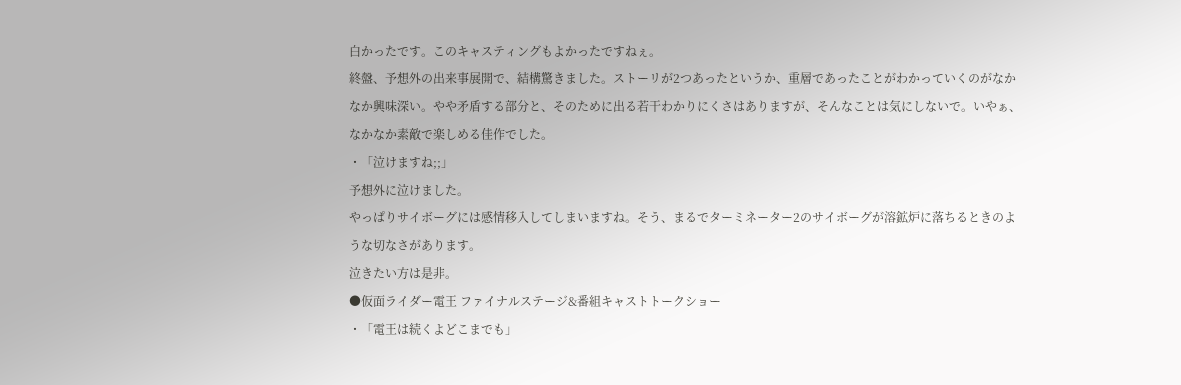白かったです。このキャスティングもよかったですねぇ。
終盤、予想外の出来事展開で、結構驚きました。ストーリが2つあったというか、重層であったことがわかっていくのがなかなか興味深い。やや矛盾する部分と、そのために出る若干わかりにくさはありますが、そんなことは気にしないで。いやぁ、なかなか素敵で楽しめる佳作でした。
・「泣けますね;;」
予想外に泣けました。
やっぱりサイボーグには感情移入してしまいますね。そう、まるでターミネーター2のサイボーグが溶鉱炉に落ちるときのような切なさがあります。
泣きたい方は是非。
●仮面ライダー電王 ファイナルステージ&番組キャストトークショー
・「電王は続くよどこまでも」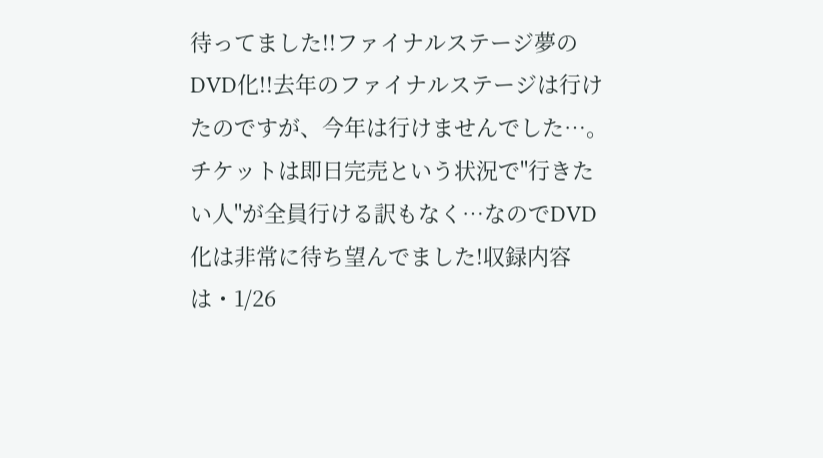待ってました!!ファイナルステージ夢のDVD化!!去年のファイナルステージは行けたのですが、今年は行けませんでした…。チケットは即日完売という状況で"行きたい人"が全員行ける訳もなく…なのでDVD化は非常に待ち望んでました!収録内容は・1/26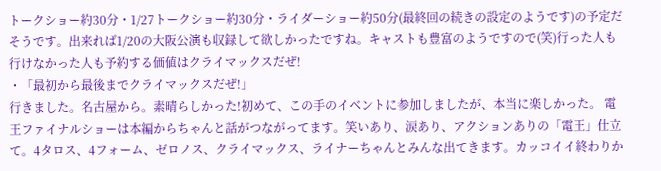トークショー約30分・1/27トークショー約30分・ライダーショー約50分(最終回の続きの設定のようです)の予定だそうです。出来れば1/20の大阪公演も収録して欲しかったですね。キャストも豊富のようですので(笑)行った人も行けなかった人も予約する価値はクライマックスだぜ!
・「最初から最後までクライマックスだぜ!」
行きました。名古屋から。素晴らしかった!初めて、この手のイベントに参加しましたが、本当に楽しかった。 電王ファイナルショーは本編からちゃんと話がつながってます。笑いあり、涙あり、アクションありの「電王」仕立て。4タロス、4フォーム、ゼロノス、クライマックス、ライナーちゃんとみんな出てきます。カッコイイ終わりか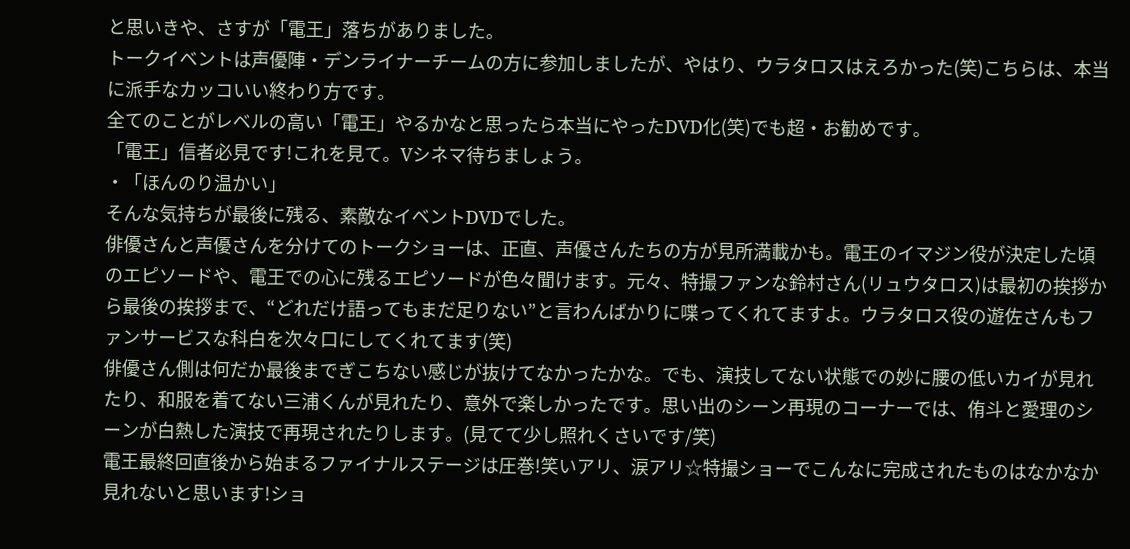と思いきや、さすが「電王」落ちがありました。
トークイベントは声優陣・デンライナーチームの方に参加しましたが、やはり、ウラタロスはえろかった(笑)こちらは、本当に派手なカッコいい終わり方です。
全てのことがレベルの高い「電王」やるかなと思ったら本当にやったDVD化(笑)でも超・お勧めです。
「電王」信者必見です!これを見て。Vシネマ待ちましょう。
・「ほんのり温かい」
そんな気持ちが最後に残る、素敵なイベントDVDでした。
俳優さんと声優さんを分けてのトークショーは、正直、声優さんたちの方が見所満載かも。電王のイマジン役が決定した頃のエピソードや、電王での心に残るエピソードが色々聞けます。元々、特撮ファンな鈴村さん(リュウタロス)は最初の挨拶から最後の挨拶まで、“どれだけ語ってもまだ足りない”と言わんばかりに喋ってくれてますよ。ウラタロス役の遊佐さんもファンサービスな科白を次々口にしてくれてます(笑)
俳優さん側は何だか最後までぎこちない感じが抜けてなかったかな。でも、演技してない状態での妙に腰の低いカイが見れたり、和服を着てない三浦くんが見れたり、意外で楽しかったです。思い出のシーン再現のコーナーでは、侑斗と愛理のシーンが白熱した演技で再現されたりします。(見てて少し照れくさいです/笑)
電王最終回直後から始まるファイナルステージは圧巻!笑いアリ、涙アリ☆特撮ショーでこんなに完成されたものはなかなか見れないと思います!ショ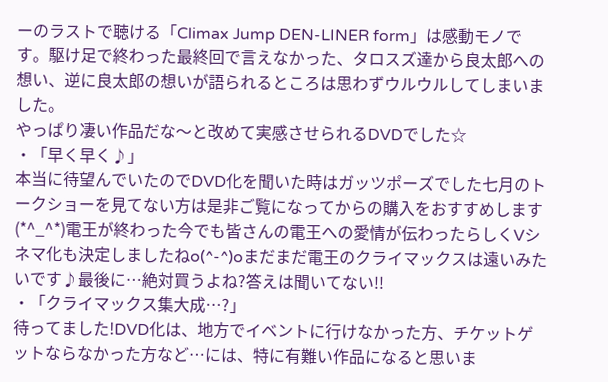ーのラストで聴ける「Climax Jump DEN-LINER form」は感動モノです。駆け足で終わった最終回で言えなかった、タロスズ達から良太郎への想い、逆に良太郎の想いが語られるところは思わずウルウルしてしまいました。
やっぱり凄い作品だな〜と改めて実感させられるDVDでした☆
・「早く早く♪」
本当に待望んでいたのでDVD化を聞いた時はガッツポーズでした七月のトークショーを見てない方は是非ご覧になってからの購入をおすすめします(*^_^*)電王が終わった今でも皆さんの電王への愛情が伝わったらしくVシネマ化も決定しましたねo(^-^)oまだまだ電王のクライマックスは遠いみたいです♪最後に…絶対買うよね?答えは聞いてない!!
・「クライマックス集大成…?」
待ってました!DVD化は、地方でイベントに行けなかった方、チケットゲットならなかった方など…には、特に有難い作品になると思いま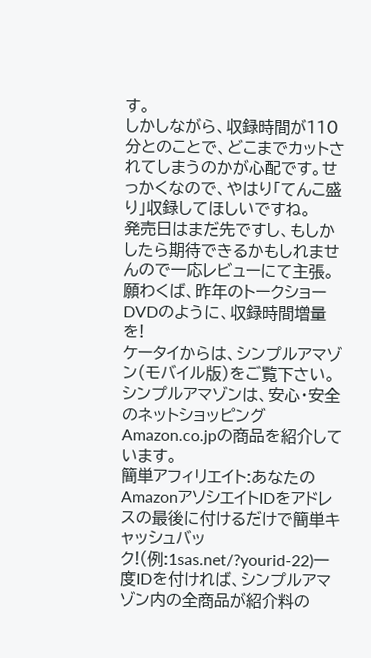す。
しかしながら、収録時間が110分とのことで、どこまでカットされてしまうのかが心配です。せっかくなので、やはり「てんこ盛り」収録してほしいですね。
発売日はまだ先ですし、もしかしたら期待できるかもしれませんので一応レビューにて主張。
願わくば、昨年のトークショーDVDのように、収録時間増量を!
ケータイからは、シンプルアマゾン(モバイル版)をご覧下さい。
シンプルアマゾンは、安心・安全のネットショッピングAmazon.co.jpの商品を紹介しています。
簡単アフィリエイト:あなたのAmazonアソシエイトIDをアドレスの最後に付けるだけで簡単キャッシュバック!(例:1sas.net/?yourid-22)一度IDを付ければ、シンプルアマゾン内の全商品が紹介料の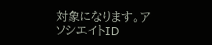対象になります。アソシエイトID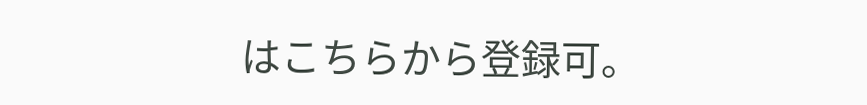はこちらから登録可。